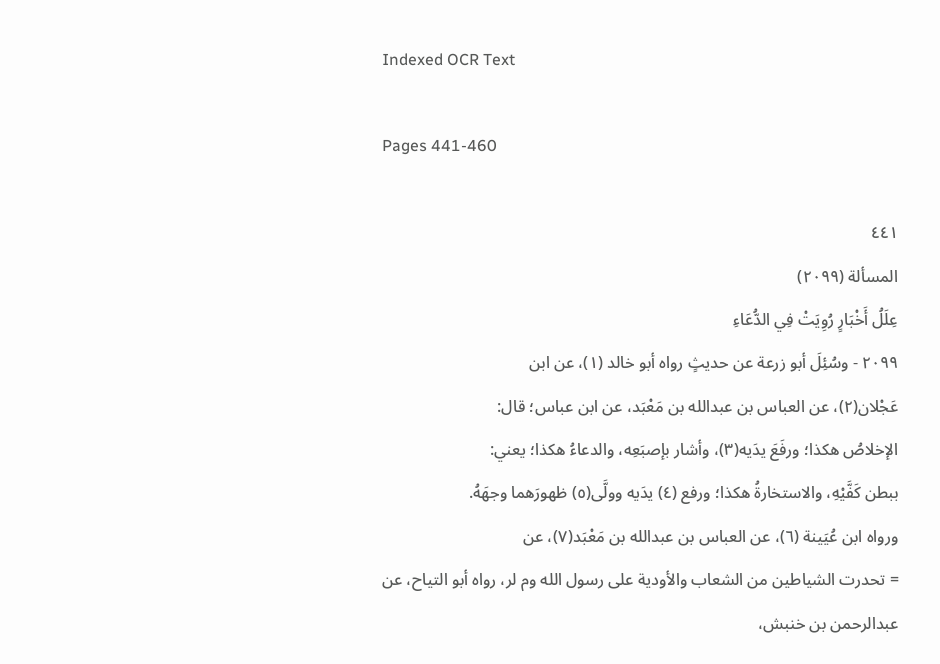Indexed OCR Text

Pages 441-460

٤٤١
المسألة (٢٠٩٩)
عِلَلُ أَخْبَارٍ رُوِيَتْ فِي الدُّعَاءِ
٢٠٩٩ - وسُئِلَ أبو زرعة عن حديثٍ رواه أبو خالد (١)، عن ابن
عَجْلان(٢)، عن العباس بن عبدالله بن مَعْبَد، عن ابن عباس؛ قال:
الإخلاصُ هكذا؛ ورفَعَ يدَيه(٣)، وأشار بإصبَعِه، والدعاءُ هكذا؛ يعني:
ببطن كَفَّيْهِ، والاستخارةُ هكذا؛ ورفع (٤) يدَيه وولَّى(٥) ظهورَهما وجهَهُ.
ورواه ابن عُيَينة (٦)، عن العباس بن عبدالله بن مَعْبَد(٧)، عن
= تحدرت الشياطين من الشعاب والأودية على رسول الله وم لر، رواه أبو التياح، عن
عبدالرحمن بن خنبش،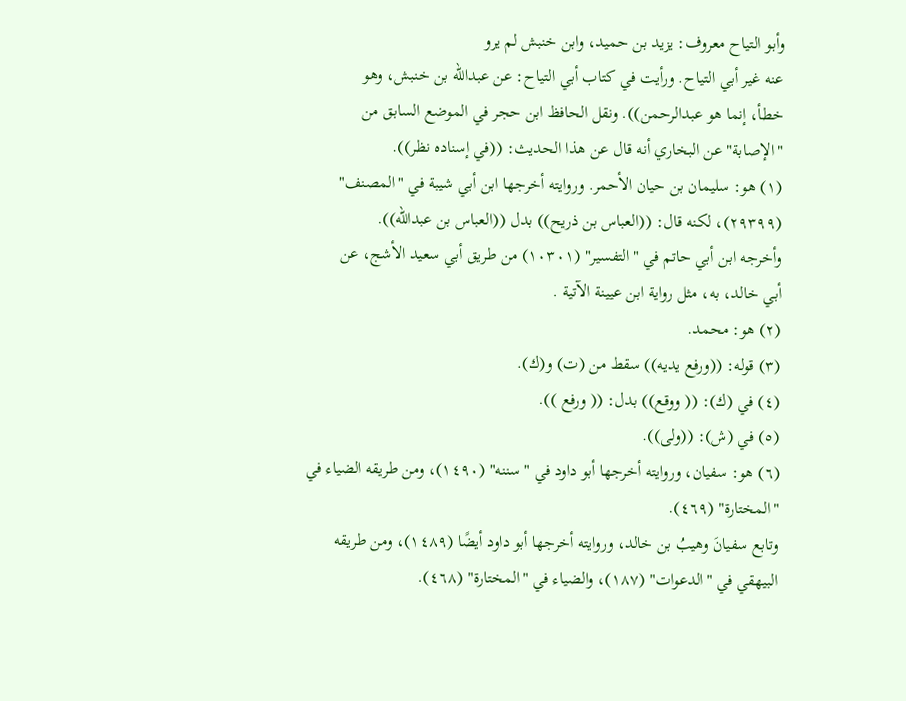وأبو التياح معروف: يزيد بن حميد، وابن خنبش لم يرو
عنه غير أبي التياح. ورأيت في كتاب أبي التياح: عن عبدالله بن خنبش، وهو
خطأ، إنما هو عبدالرحمن)). ونقل الحافظ ابن حجر في الموضع السابق من
"الإصابة" عن البخاري أنه قال عن هذا الحديث: ((في إسناده نظر)).
(١) هو: سليمان بن حيان الأحمر. وروايته أخرجها ابن أبي شيبة في "المصنف"
(٢٩٣٩٩)، لكنه قال: ((العباس بن ذريح)) بدل ((العباس بن عبدالله)).
وأخرجه ابن أبي حاتم في "التفسير" (١٠٣٠١) من طريق أبي سعيد الأشج، عن
أبي خالد، به، مثل رواية ابن عيينة الآتية .
(٢) هو: محمد.
(٣) قوله: ((ورفع يديه)) سقط من (ت) و(ك).
(٤) في (ك): (( ووقع)) بدل: (( ورفع )).
(٥) في (ش): ((ولى)).
(٦) هو: سفيان، وروايته أخرجها أبو داود في "سننه" (١٤٩٠)، ومن طريقه الضياء في
"المختارة" (٤٦٩).
وتابع سفيانَ وهيبُ بن خالد، وروايته أخرجها أبو داود أيضًا (١٤٨٩)، ومن طريقه
البيهقي في "الدعوات" (١٨٧)، والضياء في "المختارة" (٤٦٨).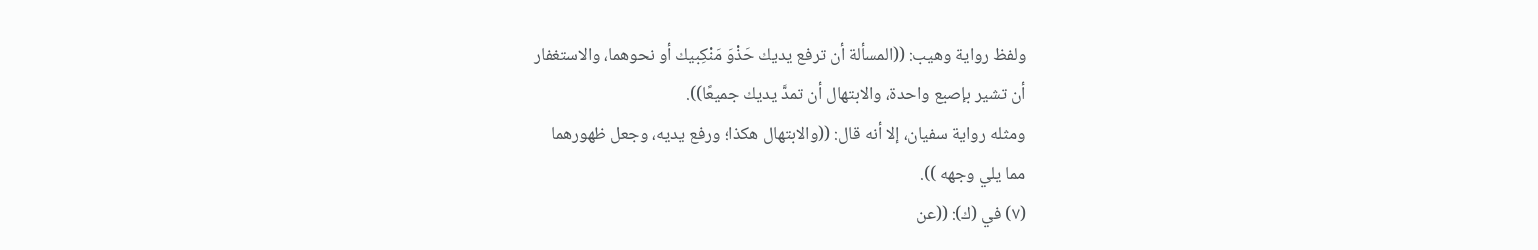ولفظ رواية وهيب: ((المسألة أن ترفع يديك حَذْوَ مَنْكِبيك أو نحوهما، والاستغفار
أن تشير بإصبع واحدة، والابتهال أن تمدَّ يديك جميعًا)).
ومثله رواية سفيان، إلا أنه قال: ((والابتهال هكذا؛ ورفع يديه، وجعل ظهورهما
مما يلي وجهه )).
(٧) في (ك): ((عن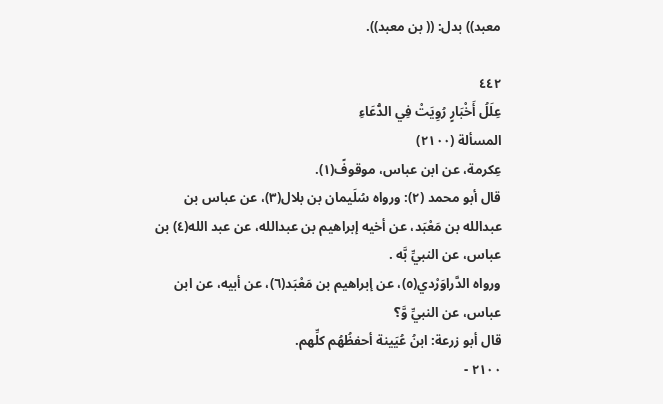معبد)) بدل: (( بن معبد)).

٤٤٢
عِلَلُ أَخْبَارٍ رُوِيَتْ فِي الدُّعَاءِ
المسألة (٢١٠٠)
عِكرمة، عن ابن عباس، موقوفً(١).
قال أبو محمد (٢): ورواه سُلَيمان بن بلال(٣)، عن عباس بن
عبدالله بن مَعْبَد، عن أخيه إبراهيم بن عبدالله، عن عبد الله(٤) بن
عباس، عن النبيِّ بَّه .
ورواه الدَّراوَرْدي(٥)، عن إبراهيم بن مَعْبَد(٦)، عن أبيه، عن ابن
عباس، عن النبيِّ وَّ؟
قال أبو زرعة: ابنُ عُيَينة أحفظُهُم كلِّهم.
٢١٠٠ -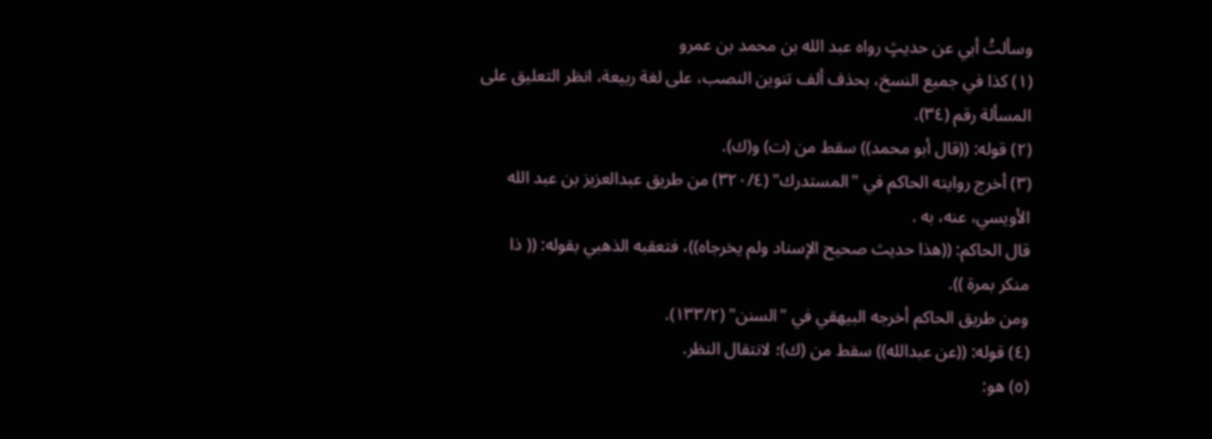وسألتُ أبي عن حديثٍ رواه عبد الله بن محمد بن عمرو
(١) كذا في جميع النسخ، بحذف ألف تنوين النصب، على لغة ربيعة، انظر التعليق على
المسألة رقم (٣٤).
(٢) قوله: ((قال أبو محمد)) سقط من (ت) و(ك).
(٣) أخرج روايته الحاكم في "المستدرك" (٣٢٠/٤) من طريق عبدالعزيز بن عبد الله
الأويسي، عنه، به .
قال الحاكم: ((هذا حديث صحيح الإسناد ولم يخرجاه))، فتعقبه الذهبي بقوله: (( ذا
منكر بمرة )).
ومن طريق الحاكم أخرجه البيهقي في "السنن" (١٣٣/٢).
(٤) قوله: ((عن عبدالله)) سقط من (ك)؛ لانتقال النظر.
(٥) هو: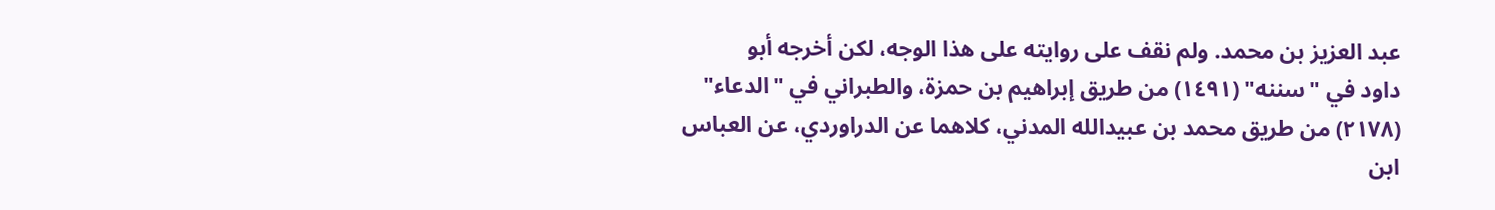عبد العزيز بن محمد. ولم نقف على روايته على هذا الوجه، لكن أخرجه أبو
داود في "سننه" (١٤٩١) من طريق إبراهيم بن حمزة، والطبراني في "الدعاء"
(٢١٧٨) من طريق محمد بن عبيدالله المدني، كلاهما عن الدراوردي، عن العباس
ابن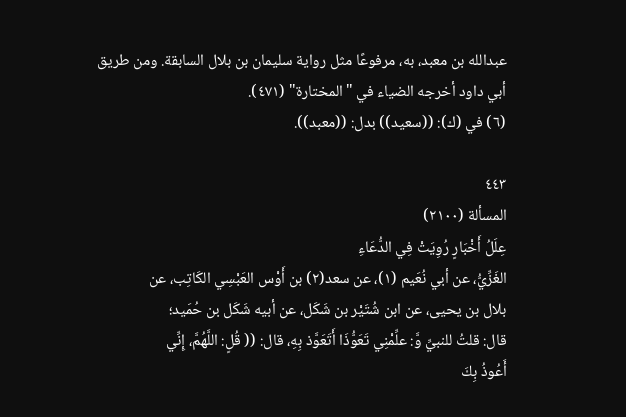عبدالله بن معبد، به، مرفوعًا مثل رواية سليمان بن بلال السابقة. ومن طريق
أبي داود أخرجه الضياء في "المختارة" (٤٧١).
(٦) في (ك): ((سعيد)) بدل: ((معبد)).

٤٤٣
المسألة (٢١٠٠)
عِلَلُ أَخْبَارٍ رُوِيَتْ فِي الدُّعَاءِ
الغَزِّيُّ، عن أبي نُعَيم (١)، عن سعد(٢) بن أَوْس العَبْسِي الكَاتِب، عن
بلال بن يحيى، عن ابن شُتَيْر بن شَكَل، عن أبيه شَكَل بن حُمَيد؛
قال: قلتُ للنبيِّ وَّ: علِّمْنِي تَعَوُّذَا أَتَعَوَّذ بِهِ، قال: (( قُلٍ: اللَّهُمَّ، إِنِّي
أَعُوذُ بِكَ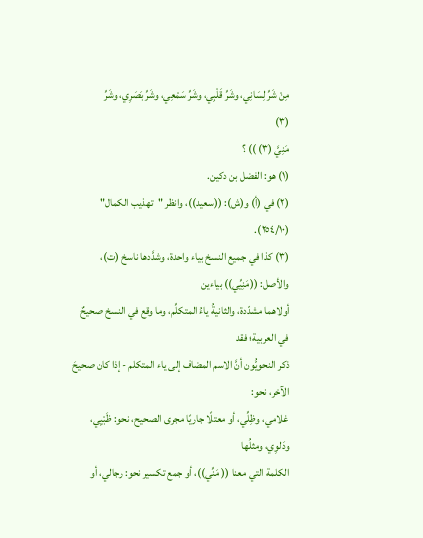مِنْ شَرِّ لِسَانِي، وشَرِّ قَلْبِي، وشَرِّ سَمْعِي، وشَرِّ بَصَرِي، وشَرِّ
(٣)
مَنِيَّ (٣) )) ؟
(١) هو: الفضل بن دكين.
(٢) في (أ) و(ش): ((سعيد))، وانظر "تهذيب الكمال" (٢٥٤/١٠).
(٣) كذا في جميع النسخ بياء واحدة، وشدَّدها ناسخ (ت)، والأصل: ((مَنِيِّي)) بياءين
أولاهما مشدّدة، والثانيةُ ياءُ المتكلِّم، وما وقع في النسخ صحيحٌ في العربية؛ فقد
ذكر النحويُّون أنَّ الاسم المضاف إلى ياء المتكلم - إذا كان صحيحَ الآخر، نحو:
غلامي، وظِلِّي، أو معتلًا جاريًا مجرى الصحيح، نحو: ظَبْيِي، ودَلوِي، ومثلُها
الكلمة التي معنا (( مَنِّي))، أو جمع تكسير نحو: رجالي، أو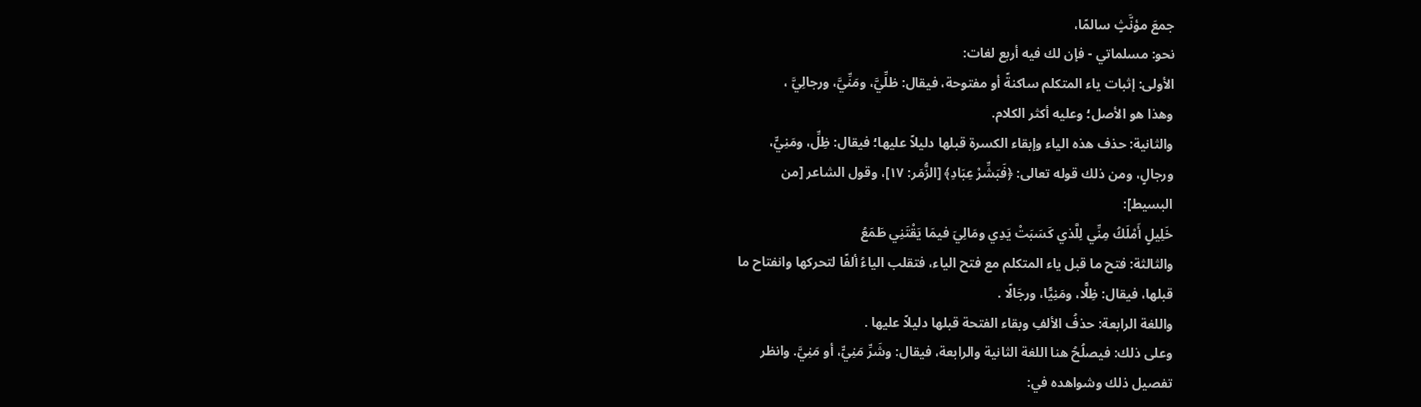جمعَ مؤنَّثٍ سالمًا،
نحو: مسلماتي - فإن لك فيه أربع لغات:
الأولى: إثبات ياء المتكلم ساكنةً أو مفتوحة، فيقال: ظلِّيَّ، ومَنِّيَّ، ورجالِيَّ ،
وهذا هو الأصل؛ وعليه أكثر الكلام.
والثانية: حذف هذه الياء وإبقاء الكسرة قبلها دليلاً عليها؛ فيقال: ظِلِّ، ومَنِيٍّ،
ورجالٍ، ومن ذلك قوله تعالى: ﴿فَبَشِّرْ عِبَادِ﴾ [الزُّمَر: ١٧]، وقول الشاعر [من
البسيط]:
خَلِيلٍ أَمْلَكُ مِنِّي لِلَّذي كَسَبَتْ يَدِي ومَالِيَ فيمَا يَقْتَنِي طَمَعُ
والثالثة: فتح ما قبل ياء المتكلم مع فتح الياء، فتقلب الياءُ ألفًا لتحركها وانفتاح ما
قبلها، فيقال: ظِلًّا، ومَنِيًّا، ورجَالًا .
واللغة الرابعة: حذفُ الألفِ وبقاء الفتحة قبلها دليلاً عليها .
وعلى ذلك: فيصلُحُ هنا اللغة الثانية والرابعة، فيقال: وشَرِّ مَنِيٍّ، أو مَنِيَّ. وانظر
تفصيل ذلك وشواهده في: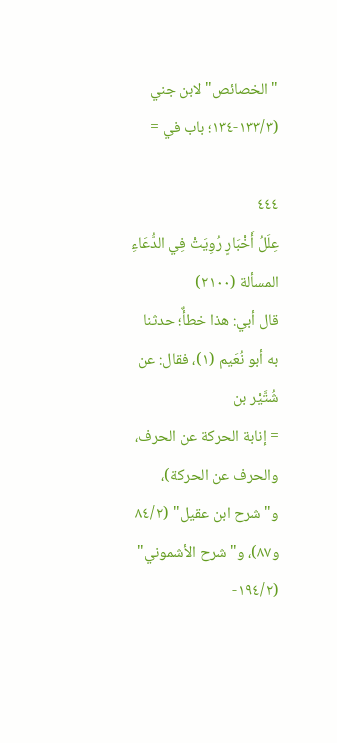"الخصائص" لابن جني (١٣٣/٣-١٣٤؛ باب في =

٤٤٤
عِلَلُ أَخْبَارٍ رُوِيَتْ فِي الدُّعَاءِ
المسألة (٢١٠٠)
قال أبي: هذا خطأٌ؛ حدثنا به أبو نُعَيم (١)، فقال: عن شُتَّيْر بن
= إنابة الحركة عن الحرف، والحرف عن الحركة)، و"شرح ابن عقيل" (٨٤/٢
و٨٧)، و"شرح الأشموني" (١٩٤/٢-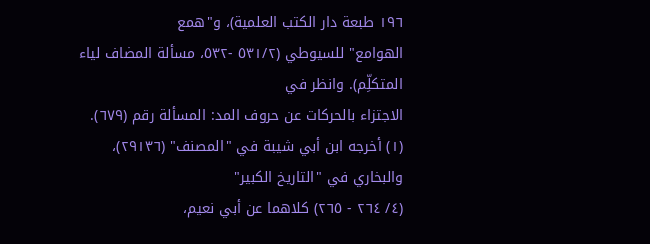١٩٦ طبعة دار الكتب العلمية)، و"همع
الهوامع" للسيوطي (٥٣١/٢ -٥٣٢، مسألة المضاف لياء المتكلِّم). وانظر في
الاجتزاء بالحركات عن حروف المد: المسألة رقم (٦٧٩).
(١) أخرجه ابن أبي شيبة في "المصنف" (٢٩١٣٦)، والبخاري في "التاريخ الكبير"
(٤/ ٢٦٤ - ٢٦٥) كلاهما عن أبي نعيم،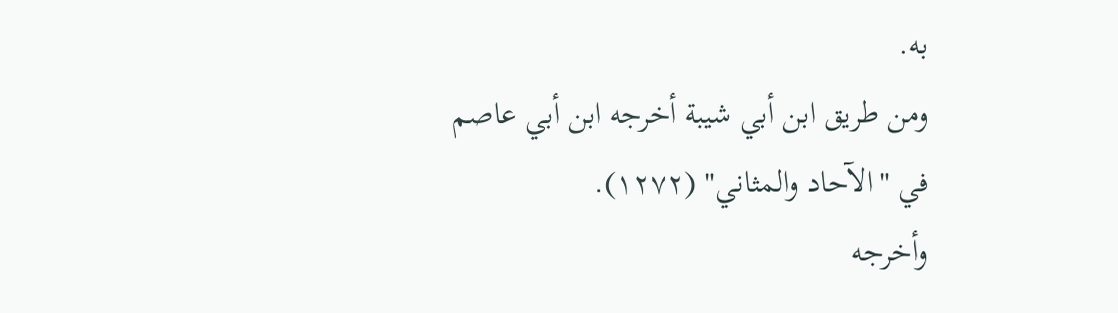به.
ومن طريق ابن أبي شيبة أخرجه ابن أبي عاصم في "الآحاد والمثاني" (١٢٧٢).
وأخرجه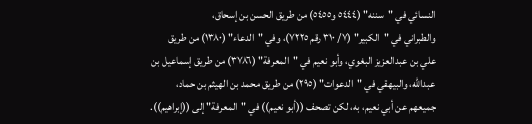النسائي في "سننه" (٥٤٤٤ و٥٤٥٥) من طريق الحسن بن إسحاق،
والطبراني في "الكبير" (٧/ ٣١٠ رقم ٧٢٢٥)، وفي "الدعاء" (١٣٨٠) من طريق
علي بن عبدالعزيز البغوي، وأبو نعيم في "المعرفة" (٣٧٨٦) من طريق إسماعيل بن
عبدالله، والبيهقي في "الدعوات" (٢٩٥) من طريق محمد بن الهيثم بن حماد،
جميعهم عن أبي نعيم، به، لكن تصحف ((أبو نعيم)) في "المعرفة" إلى ((إبراهيم)).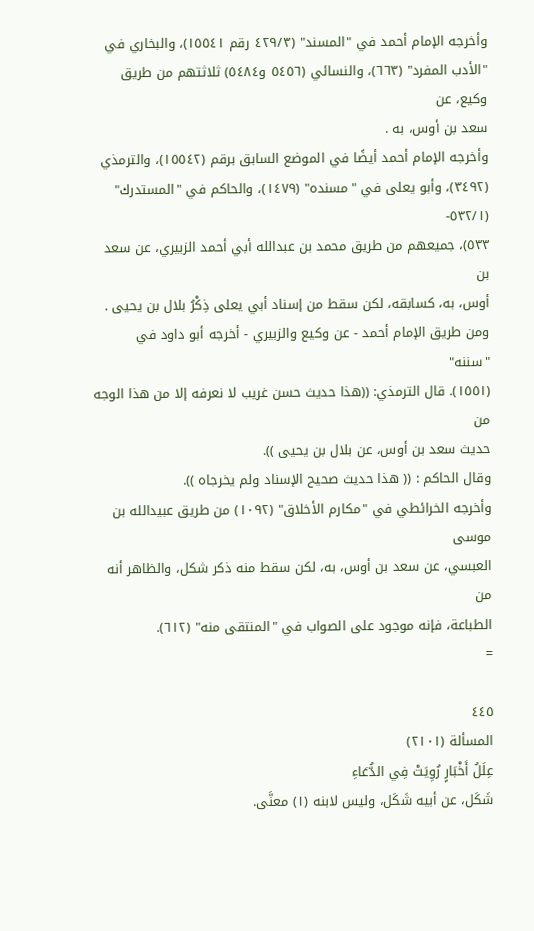وأخرجه الإمام أحمد في "المسند" (٤٢٩/٣ رقم ١٥٥٤١)، والبخاري في
"الأدب المفرد" (٦٦٣)، والنسائي (٥٤٥٦ و٥٤٨٤) ثلاثتهم من طريق وكيع، عن
سعد بن أوس، به .
وأخرجه الإمام أحمد أيضًا في الموضع السابق برقم (١٥٥٤٢)، والترمذي
(٣٤٩٢)، وأبو يعلى في "مسنده" (١٤٧٩)، والحاكم في "المستدرك" (٥٣٢/١-
٥٣٣)، جميعهم من طريق محمد بن عبدالله أبي أحمد الزبيري، عن سعد بن
أوس، به، كسابقه، لكن سقط من إسناد أبي يعلى ذِكْرُ بلال بن يحيى .
ومن طريق الإمام أحمد - عن وكيع والزبيري - أخرجه أبو داود في "سننه"
(١٥٥١). قال الترمذي: ((هذا حديث حسن غريب لا نعرفه إلا من هذا الوجه من
حديث سعد بن أوس، عن بلال بن يحيى )).
وقال الحاكم : (( هذا حديث صحيح الإسناد ولم يخرجاه )).
وأخرجه الخرائطي في "مكارم الأخلاق" (١٠٩٢) من طريق عبيدالله بن موسى
العبسي، عن سعد بن أوس، به، لكن سقط منه ذكر شكل، والظاهر أنه من
الطباعة، فإنه موجود على الصواب في "المنتقى منه" (٦١٢).
=

٤٤٥
المسألة (٢١٠١)
عِلَلُ أَخْبَارٍ رُوِيَتْ فِي الدُّعَاءِ
شَكَل، عن أبيه شَكَل، وليس لابنه (١) معنَّى.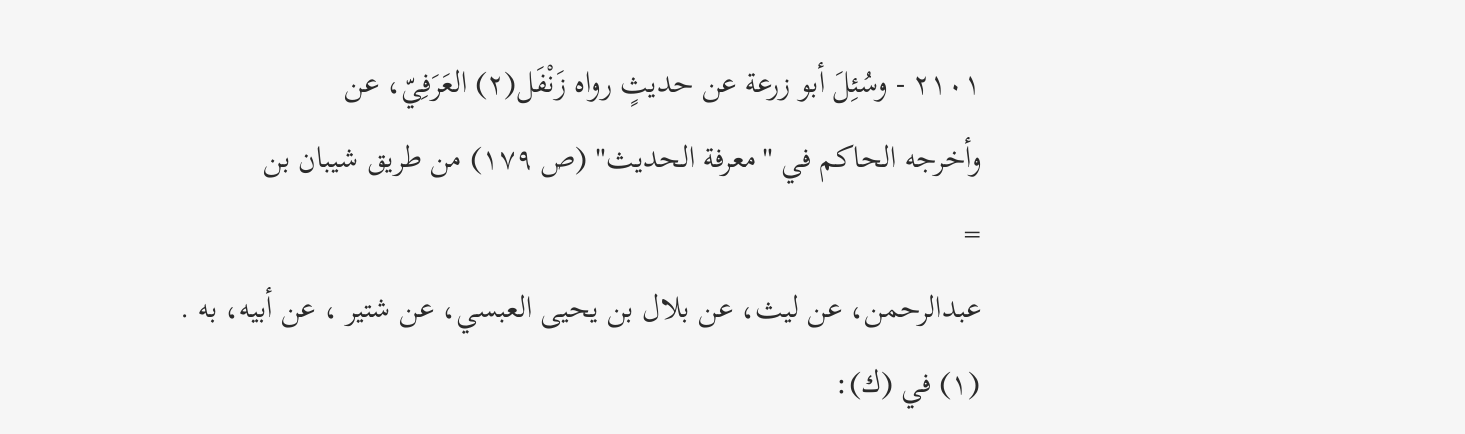٢١٠١ - وسُئِلَ أبو زرعة عن حديثٍ رواه زَنْفَل(٢) العَرَفِيّ، عن
وأخرجه الحاكم في "معرفة الحديث" (ص ١٧٩) من طريق شيبان بن
=
عبدالرحمن، عن ليث، عن بلال بن يحيى العبسي، عن شتير ، عن أبيه، به .
(١) في (ك):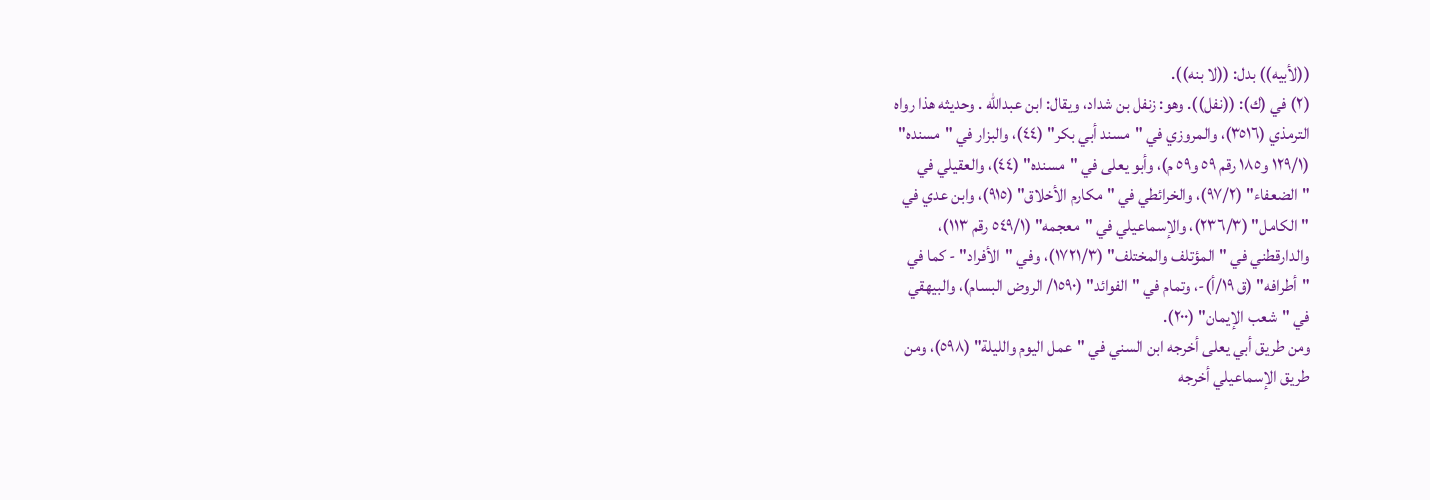((لأبيه)) بدل: ((لا بنه)).
(٢) في (ك): ((نفل)). وهو: زنفل بن شداد، ويقال: ابن عبدالله . وحديثه هذا رواه
الترمذي (٣٥١٦)، والمروزي في "مسند أبي بكر" (٤٤)، والبزار في "مسنده"
(١٢٩/١ و١٨٥ رقم ٥٩ و٥٩ م)، وأبو يعلى في "مسنده" (٤٤)، والعقيلي في
"الضعفاء" (٩٧/٢)، والخرائطي في "مكارم الأخلاق" (٩١٥)، وابن عدي في
"الكامل" (٢٣٦/٣)، والإسماعيلي في "معجمه" (٥٤٩/١ رقم ١١٣)،
والدارقطني في "المؤتلف والمختلف" (١٧٢١/٣)، وفي "الأفراد" - كما في
"أطرافه" (ق ١٩/أ)-، وتمام في "الفوائد" (١٥٩٠/ الروض البسام)، والبيهقي
في "شعب الإيمان" (٢٠٠).
ومن طريق أبي يعلى أخرجه ابن السني في "عمل اليوم والليلة" (٥٩٨)، ومن
طريق الإسماعيلي أخرجه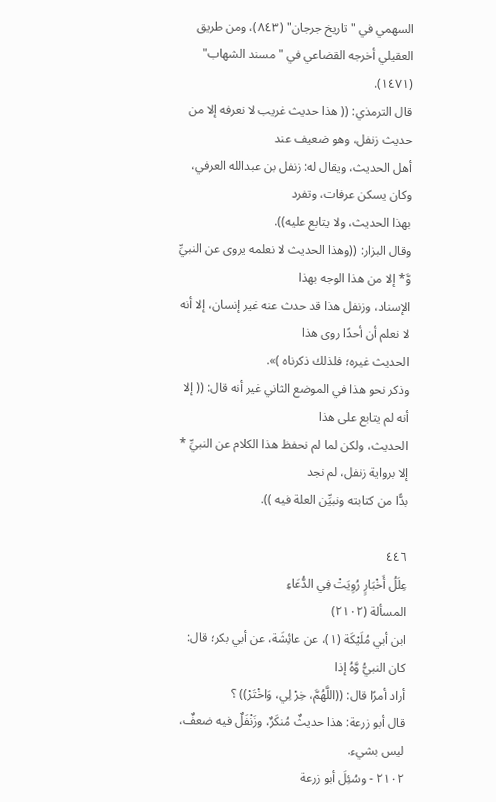السهمي في "تاريخ جرجان" (٨٤٣)، ومن طريق
العقيلي أخرجه القضاعي في "مسند الشهاب" (١٤٧١).
قال الترمذي: (( هذا حديث غريب لا نعرفه إلا من حديث زنفل، وهو ضعيف عند
أهل الحديث، ويقال له: زنفل بن عبدالله العرفي، وكان يسكن عرفات، وتفرد
بهذا الحديث، ولا يتابع عليه)).
وقال البزار: ((وهذا الحديث لا نعلمه يروى عن النبيِّ وَّ* إلا من هذا الوجه بهذا
الإسناد، وزنفل هذا قد حدث عنه غير إنسان، إلا أنه لا نعلم أن أحدًا روى هذا
الحديث غيره؛ فلذلك ذكرناه )».
وذكر نحو هذا في الموضع الثاني غير أنه قال: (( إلا أنه لم يتابع على هذا
الحديث، ولكن لما لم نحفظ هذا الكلام عن النبيِّ * إلا برواية زنفل، لم نجد
بدًّا من كتابته ونبيِّن العلة فيه )).

٤٤٦
عِلَلُ أَخْبَارٍ رُوِيَتْ فِي الدُّعَاءِ
المسألة (٢١٠٢)
ابن أبي مُلَيْكَة (١)، عن عائِشَة، عن أبي بكر؛ قال: كان النبيُّ وَّهُ إذا
أراد أمرًا قال: ((اللَّهُمَّ، خِرْ لِي، وَاخْتَرْ)) ؟
قال أبو زرعة: هذا حديثٌ مُنكَرٌ، وزَنْفَلٌ فيه ضعفٌ، ليس بشيء.
٢١٠٢ - وسُئِلَ أبو زرعة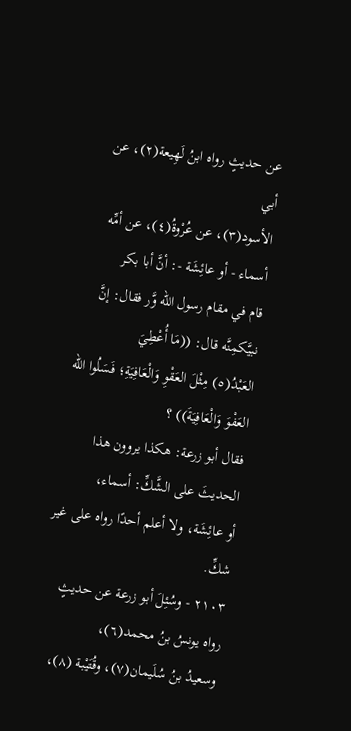عن حديثٍ رواه ابنُ لَهِيعة(٢)، عن أبي
الأسود(٣)، عن عُرْوةُ(٤)، عن أمِّه أسماء - أو عائِشَة -: أنَّ أبا بكر
قام في مقام رسول الله وَّر فقال: إنَّ نبيَّكمِنَّه قال: ((مَا أُعْطِيَ
العَبْدُ(٥) مِثْلَ العَقْوِ وَالْعَافِيَةِ؛ فَسَلُوا الله العَفْوَ وَالْعَافِيَةَ)) ؟
فقال أبو زرعة: هكذا يروون هذا الحديثَ على الشَّكِّ: أسماء،
أو عائِشَة، ولا أعلم أحدًا رواه على غير شكِّ.
٢١٠٣ - وسُئِلَ أبو زرعة عن حديثٍ رواه يونسُ بنُ محمد(٦)،
وسعيدُ بنُ سُلَيمان(٧)، وقُتَيْبة (٨)،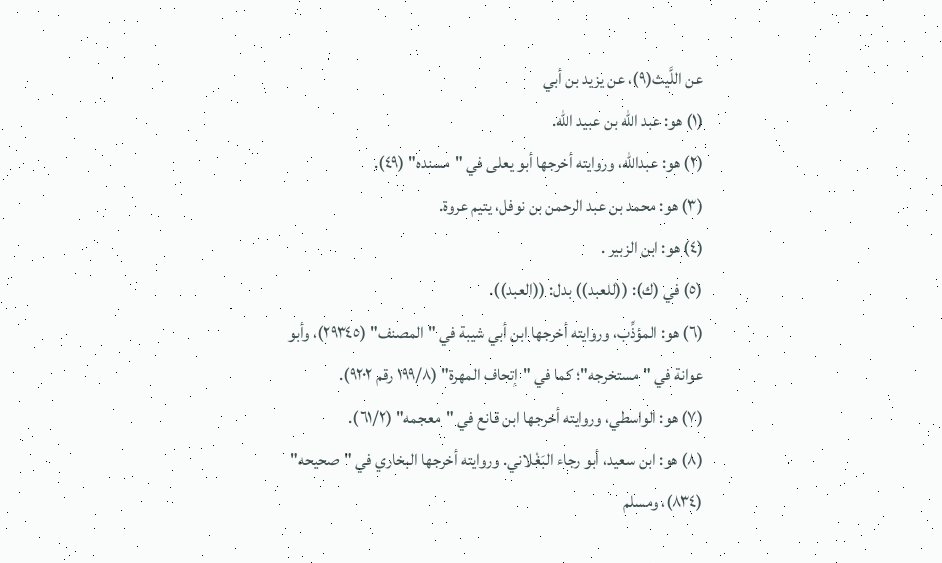عن اللَّيث(٩)، عن يزيد بن أبي
(١) هو: عبد الله بن عبيد الله.
(٢) هو: عبدالله، وروايته أخرجها أبو يعلى في "مسنده" (٤٩).
(٣) هو: محمد بن عبد الرحمن بن نوفل، يتيم عروة.
(٤) هو: ابن الزبير .
(٥) في (ك): ((للعبد)) بدل: ((العبد)).
(٦) هو: المؤذِّب، وروايته أخرجها ابن أبي شيبة في "المصنف" (٢٩٣٤٥)، وأبو
عوانة في "مستخرجه"؛ كما في "إتحاف المهرة" (١٩٩/٨ رقم ٩٢٠٢).
(٧) هو: الواسطي، وروايته أخرجها ابن قانع في "معجمه" (٦١/٢).
(٨) هو: ابن سعيد، أبو رجاء البَغْلاني. وروايته أخرجها البخاري في "صحيحه"
(٨٣٤)، ومسلم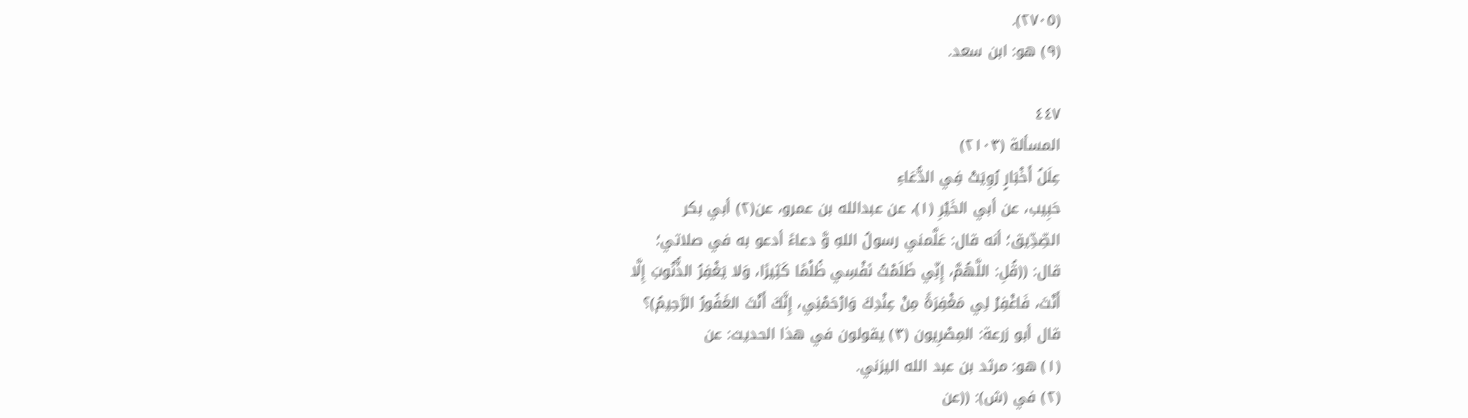(٢٧٠٥).
(٩) هو: ابن سعد.

٤٤٧
المسألة (٢١٠٣)
عِلَلُ أَخْبَارٍ رُوِيَتْ فِي الدُّعَاءِ
حَبِيب، عن أبي الخَيْرِ (١)، عن عبدالله بن عمرو، عن(٢) أبي بكر
الصِّدِّيق؛ أنه قال: عَلَّمني رسولُ اللهِ وَّ دعاءً أدعو به في صلاتي؛
قال: ((قُلِ: اللَّهُمَّ، إِنِّي ظَلَمْتُ نَفْسِي ظُلْمًا كَثِيرًا، وَلا يَغْفِرُ الذُّنُوبَ إِلَّا
أَنْتَ، فَاغْفِرْ لِي مَغْفِرَةً مِنْ عِنْدِكَ وَارْحَمْنِي، إِنَّكَ أَنْتَ الغَفُورُ الرَّحِيمُ)؟
قال أبو زرعة: المِصْرِيون (٣) يقولون في هذا الحديث: عن
(١) هو: مرثد بن عبد الله اليزني.
(٢) في (ش): ((عن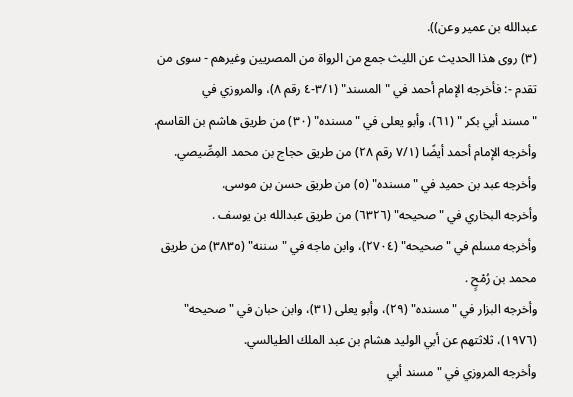عبدالله بن عمير وعن)).
(٣) روى هذا الحديث عن الليث جمع من الرواة من المصريين وغيرهم - سوى من
تقدم -: فأخرجه الإمام أحمد في "المسند" (٣/١-٤ رقم ٨)، والمروزي في
" مسند أبي بكر " (٦١)، وأبو يعلى في "مسنده" (٣٠) من طريق هاشم بن القاسم.
وأخرجه الإمام أحمد أيضًا (٧/١ رقم ٢٨) من طريق حجاج بن محمد المِصِّيصي.
وأخرجه عبد بن حميد في "مسنده" (٥) من طريق حسن بن موسى.
وأخرجه البخاري في "صحيحه" (٦٣٢٦) من طريق عبدالله بن يوسف .
وأخرجه مسلم في "صحيحه" (٢٧٠٤)، وابن ماجه في "سننه" (٣٨٣٥) من طريق
محمد بن رُمْحٍ .
وأخرجه البزار في "مسنده" (٢٩)، وأبو يعلى (٣١)، وابن حبان في " صحيحه"
(١٩٧٦)، ثلاثتهم عن أبي الوليد هشام بن عبد الملك الطيالسي.
وأخرجه المروزي في "مسند أبي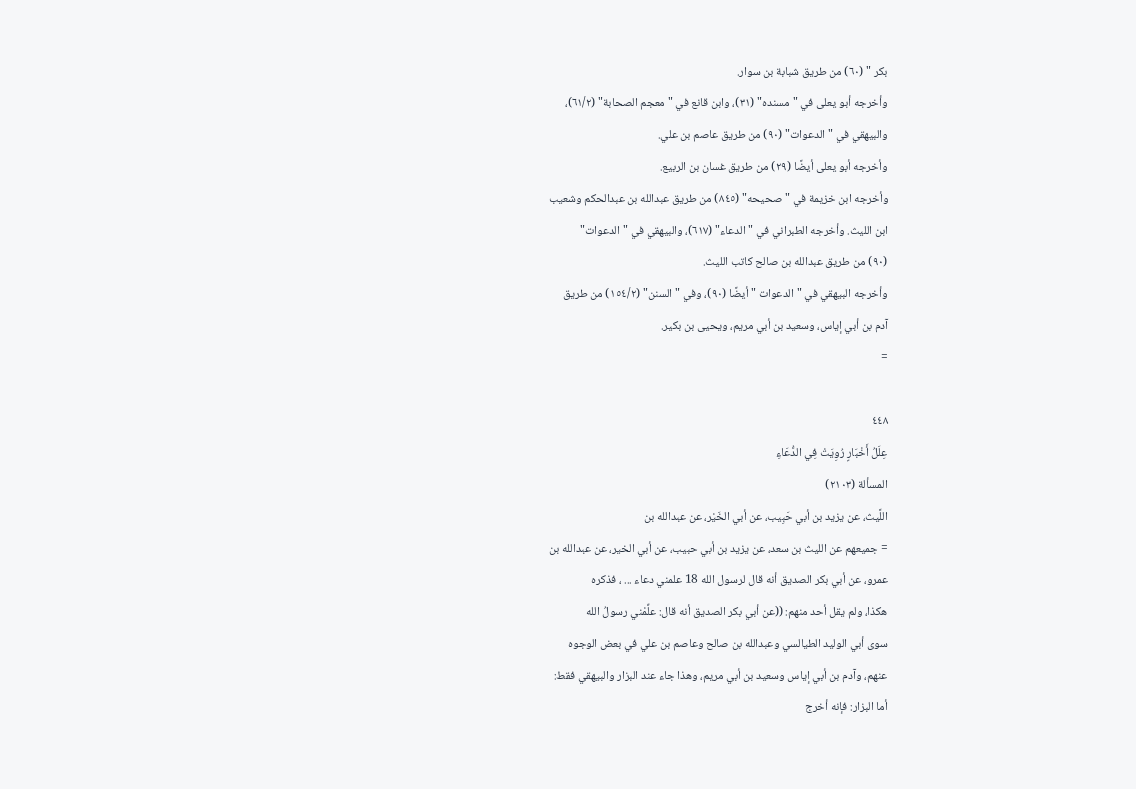بكر " (٦٠) من طريق شبابة بن سوار.
وأخرجه أبو يعلى في "مسنده" (٣١)، وابن قانع في " معجم الصحابة" (٦١/٢)،
والبيهقي في "الدعوات" (٩٠) من طريق عاصم بن علي.
وأخرجه أبو يعلى أيضًا (٢٩) من طريق غسان بن الربيع.
وأخرجه ابن خزيمة في "صحيحه" (٨٤٥) من طريق عبدالله بن عبدالحكم وشعيب
ابن الليث. وأخرجه الطبراني في "الدعاء" (٦١٧)، والبيهقي في "الدعوات"
(٩٠) من طريق عبدالله بن صالح كاتب الليث.
وأخرجه البيهقي في "الدعوات " أيضًا (٩٠)، وفي "السنن" (١٥٤/٢) من طريق
آدم بن أبي إياس، وسعيد بن أبي مريم، ويحيى بن بكير.
=

٤٤٨
عِلَلُ أَخْبَارٍ رُوِيَتْ فِي الدُّعَاءِ
المسألة (٢١٠٣)
اللَّيث، عن يزيد بن أبي حَبِيب، عن أبي الخَيْر، عن عبدالله بن
= جميعهم عن الليث بن سعد، عن يزيد بن أبي حبيب، عن أبي الخير، عن عبدالله بن
عمرو، عن أبي بكر الصديق أنه قال لرسول الله 18 علمني دعاء ... ، فذكره
هكذا، ولم يقل أحد منهم: ((عن أبي بكر الصديق أنه قال: علِّمْني رسولُ الله
سوى أبي الوليد الطيالسي وعبدالله بن صالح وعاصم بن علي في بعض الوجوه
عنهم، وآدم بن أبي إياس وسعيد بن أبي مريم، وهذا جاء عند البزار والبيهقي فقط:
أما البزار: فإنه أخرج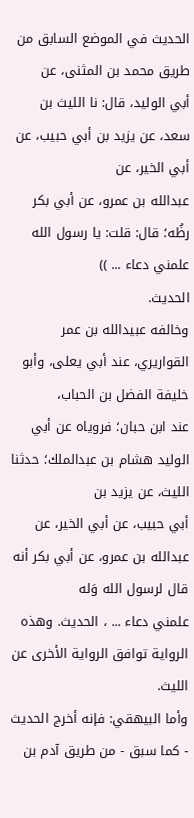الحديث في الموضع السابق من طريق محمد بن المثنى، عن
أبي الوليد، قال: نا الليث بن سعد، عن يزيد بن أبي حبيب، عن أبي الخير، عن
عبدالله بن عمرو، عن أبي بكر رظُه؛ قال: قلت: يا رسول الله علمني دعاء ... ))
الحدیث.
وخالفه عبيدالله بن عمر القواريري، عند أبي يعلى، وأبو خليفة الفضل بن الحباب،
عند ابن حبان؛ فروياه عن أبي الوليد هشام بن عبدالملك؛ حدثنا الليث، عن يزيد بن
أبي حبيب، عن أبي الخير، عن عبدالله بن عمرو، عن أبي بكر أنه قال لرسول الله وَله
علمني دعاء ... ، الحديث. وهذه الرواية توافق الرواية الأخرى عن الليث.
وأما البيهقي: فإنه أخرج الحديث - كما سبق - من طريق آدم بن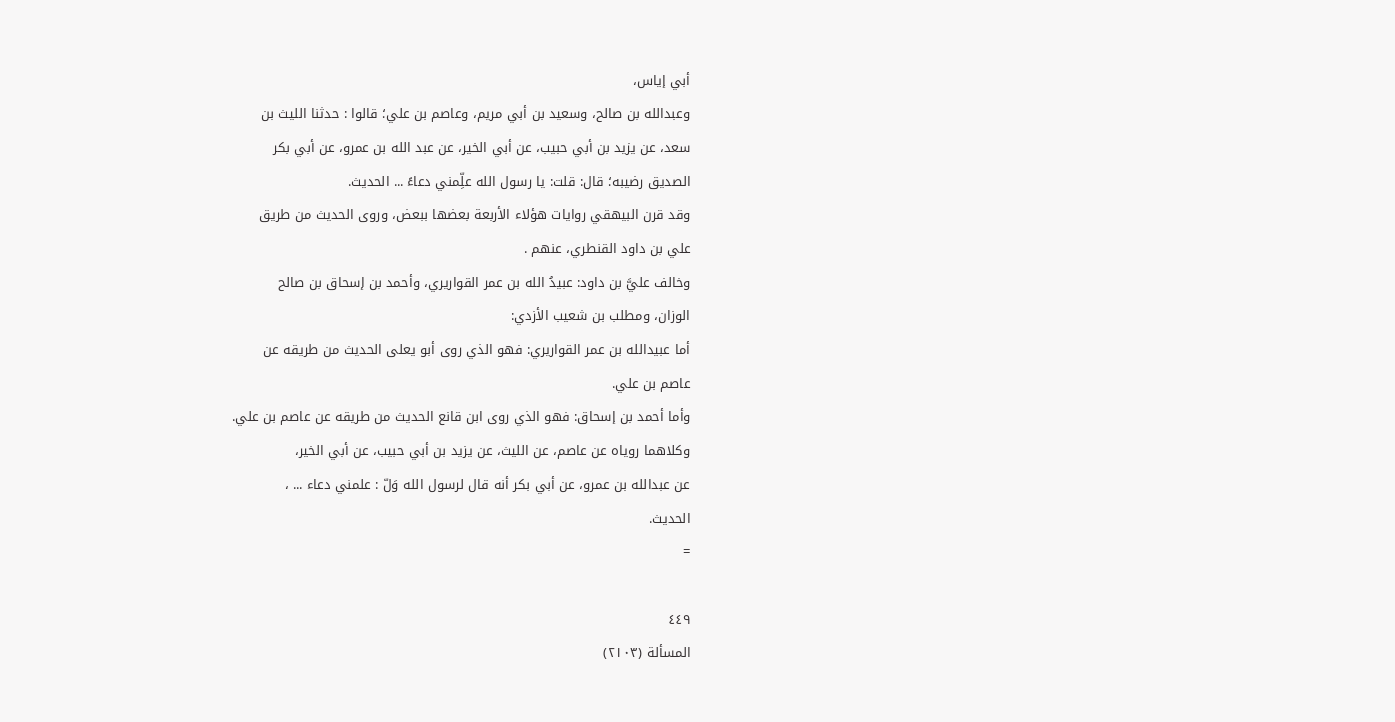أبي إياس،
وعبدالله بن صالح، وسعيد بن أبي مريم، وعاصم بن علي؛ قالوا : حدثنا الليث بن
سعد، عن يزيد بن أبي حبيب، عن أبي الخير، عن عبد الله بن عمرو، عن أبي بكر
الصديق رضيبه؛ قال: قلت: يا رسول الله علِّمني دعاءً ... الحديث.
وقد قرن البيهقي روايات هؤلاء الأربعة بعضها ببعض، وروى الحديث من طريق
علي بن داود القنطري، عنهم .
وخالف عليَّ بن داود: عبيدُ الله بن عمر القواريري، وأحمد بن إسحاق بن صالح
الوزان، ومطلب بن شعيب الأزدي:
أما عبيدالله بن عمر القواريري: فهو الذي روى أبو يعلى الحديث من طريقه عن
عاصم بن علي.
وأما أحمد بن إسحاق: فهو الذي روى ابن قانع الحديث من طريقه عن عاصم بن علي.
وكلاهما روياه عن عاصم، عن الليث، عن يزيد بن أبي حبيب، عن أبي الخير،
عن عبدالله بن عمرو، عن أبي بكر أنه قال لرسول الله وَلّ : علمني دعاء ... ،
الحدیث.
=

٤٤٩
المسألة (٢١٠٣)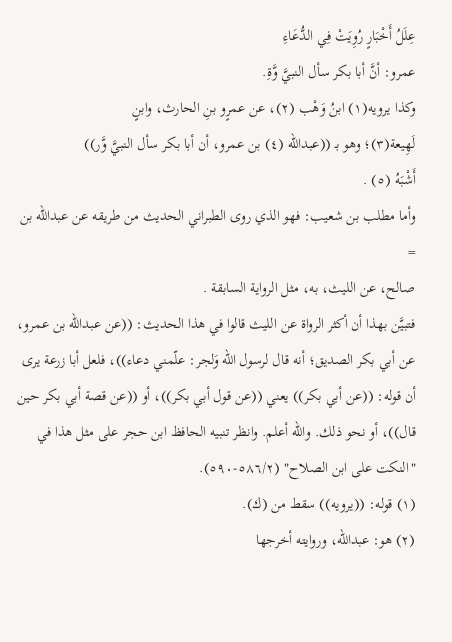عِلَلُ أَخْبَارٍ رُوِيَتْ فِي الدُّعَاءِ
عمرو: أنَّ أبا بكر سأل النبيَّ وَّةِ.
وكذا يرويه(١) ابنُ وَهْب (٢)، عن عمرٍو بنِ الحارث، وابنٍ
لَهِيعة(٣)؛ وهو بـ ((عبدالله (٤) بن عمرو، أن أبا بكر سأل النبيَّ وَّر))
أَشْبَهُ (٥) .
وأما مطلب بن شعيب: فهو الذي روى الطبراني الحديث من طريقه عن عبدالله بن
=
صالح، عن الليث، به، مثل الرواية السابقة .
فتبيَّن بهذا أن أكثر الرواة عن الليث قالوا في هذا الحديث: ((عن عبدالله بن عمرو،
عن أبي بكر الصديق؛ أنه قال لرسول الله وَلجر: علّمني دعاء))، فلعل أبا زرعة يرى
أن قوله: ((عن أبي بكر)) يعني ((عن قول أبي بكر))، أو ((عن قصة أبي بكر حين
قال))، أو نحو ذلك. والله أعلم. وانظر تنبيه الحافظ ابن حجر على مثل هذا في
"النكت على ابن الصلاح" (٥٨٦/٢-٥٩٠).
(١) قوله: ((يرويه)) سقط من (ك).
(٢) هو: عبدالله، وروايته أخرجها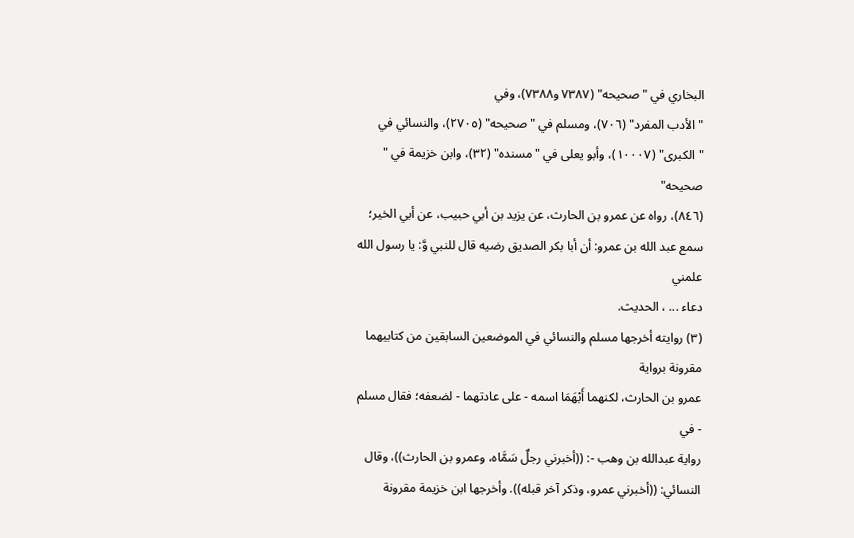البخاري في "صحيحه" (٧٣٨٧ و٧٣٨٨)، وفي
"الأدب المفرد" (٧٠٦)، ومسلم في "صحيحه" (٢٧٠٥)، والنسائي في
"الكبرى" (١٠٠٠٧)، وأبو يعلى في "مسنده" (٣٢)، وابن خزيمة في " صحيحه"
(٨٤٦)، رواه عن عمرو بن الحارث، عن يزيد بن أبي حبيب، عن أبي الخير؛
سمع عبد الله بن عمرو: أن أبا بكر الصديق رضيه قال للنبي وَّ: يا رسول الله علمني
دعاء ... ، الحديث.
(٣) روايته أخرجها مسلم والنسائي في الموضعين السابقين من كتابيهما مقرونة برواية
عمرو بن الحارث، لكنهما أَبْهَمَا اسمه - على عادتهما - لضعفه؛ فقال مسلم - في
رواية عبدالله بن وهب -: ((أخبرني رجلٌ سَمَّاه، وعمرو بن الحارث))، وقال
النسائي: ((أخبرني عمرو، وذكر آخر قبله)). وأخرجها ابن خزيمة مقرونة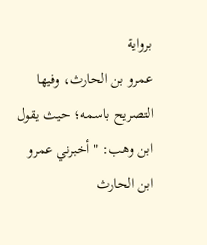برواية
عمرو بن الحارث، وفيها التصريح باسمه؛ حيث يقول ابن وهب: " أخبرني عمرو
ابن الحارث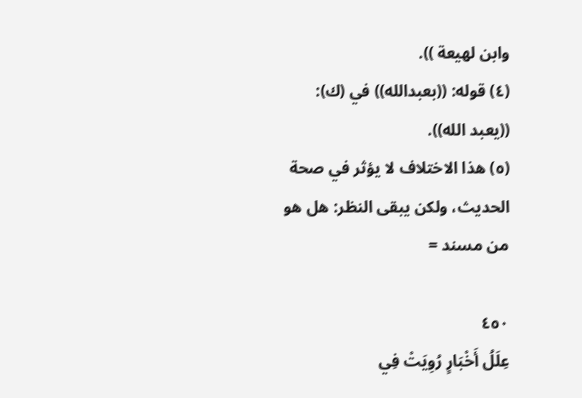وابن لهيعة )).
(٤) قوله: ((بعبدالله)) في (ك): ((يعبد الله)).
(٥) هذا الاختلاف لا يؤثر في صحة الحديث، ولكن يبقى النظر: هل هو من مسند =

٤٥٠
عِلَلُ أَخْبَارٍ رُوِيَتْ فِي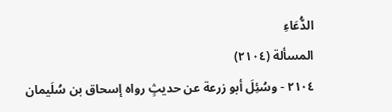الدُّعَاءِ
المسألة (٢١٠٤)
٢١٠٤ - وسُئِلَ أبو زرعة عن حديثٍ رواه إسحاق بن سُلَيمان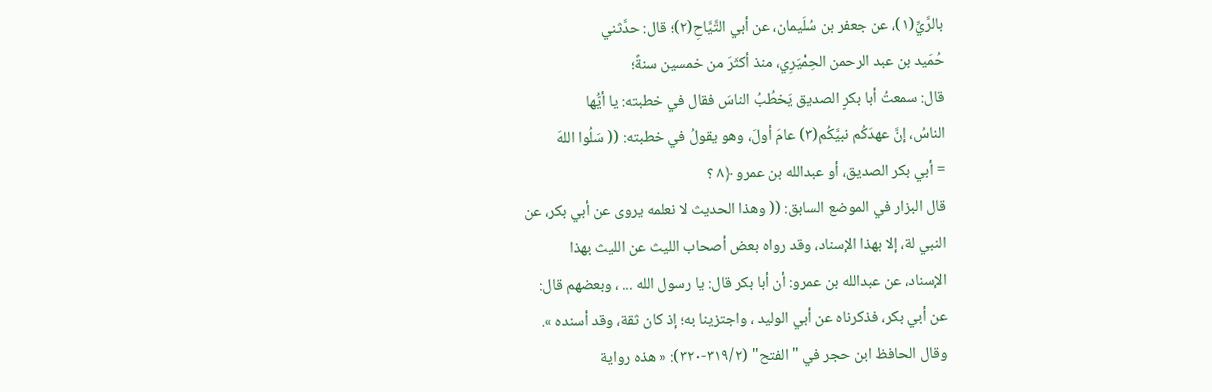بالرَّيِّ(١)، عن جعفر بن سُلَيمان، عن أبي التَّيَّاحِ(٢)؛ قال: حدَّثني
حُمَيد بن عبد الرحمن الحِمْيَرِي، منذ أكثَرَ من خمسين سنةً؛
قال: سمعتُ أبا بكرٍ الصديق يَخطُبُ الناسَ فقال في خطبته: يا أيُّها
الناسُ، إنَّ عهدَكُم نبيَّكُم(٣) عامَ أولَ، وهو يقولُ في خطبته: (( سَلُوا اللهَ
= أبي بكر الصديق، أو عبدالله بن عمرو ﴿٨ ؟
قال البزار في الموضع السابق: (( وهذا الحديث لا نعلمه يروى عن أبي بكر، عن
النبي لة، إلا بهذا الإسناد، وقد رواه بعض أصحاب الليث عن الليث بهذا
الإسناد، عن عبدالله بن عمرو: أن أبا بكر قال: يا رسول الله ... ، وبعضهم قال:
عن أبي بكر، فذكرناه عن أبي الوليد ، واجتزينا به؛ إذ كان ثقة، وقد أسنده ».
وقال الحافظ ابن حجر في "الفتح" (٣١٩/٢-٣٢٠): « هذه رواية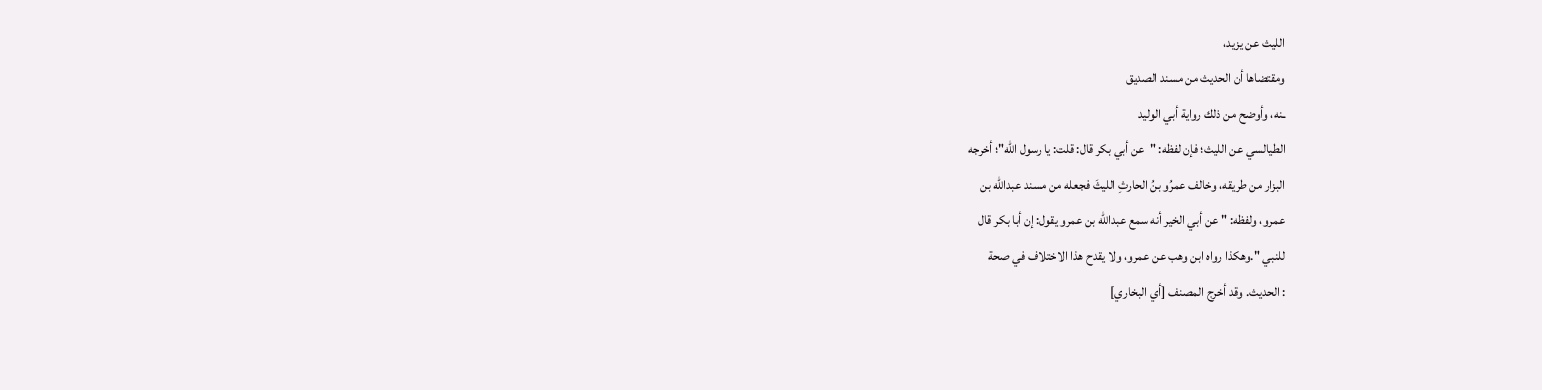الليث عن يزيد،
ومقتضاها أن الحديث من مسند الصديق
ـنه، وأوضح من ذلك رواية أبي الوليد
الطيالسي عن الليث؛ فإن لفظه: "عن أبي بكر قال: قلت: يا رسول الله"؛ أخرجه
البزار من طريقه، وخالف عمرُو بنُ الحارثِ الليثَ فجعله من مسند عبدالله بن
عمرو، ولفظه: " عن أبي الخير أنه سمع عبدالله بن عمرو يقول: إن أبا بكر قال
للنبي ".وهكذا رواه ابن وهب عن عمرو، ولا يقدح هذا الاختلاف في صحة
: الحديث. وقد أخرج المصنف [أي البخاري]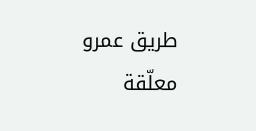طريق عمرو معلّقة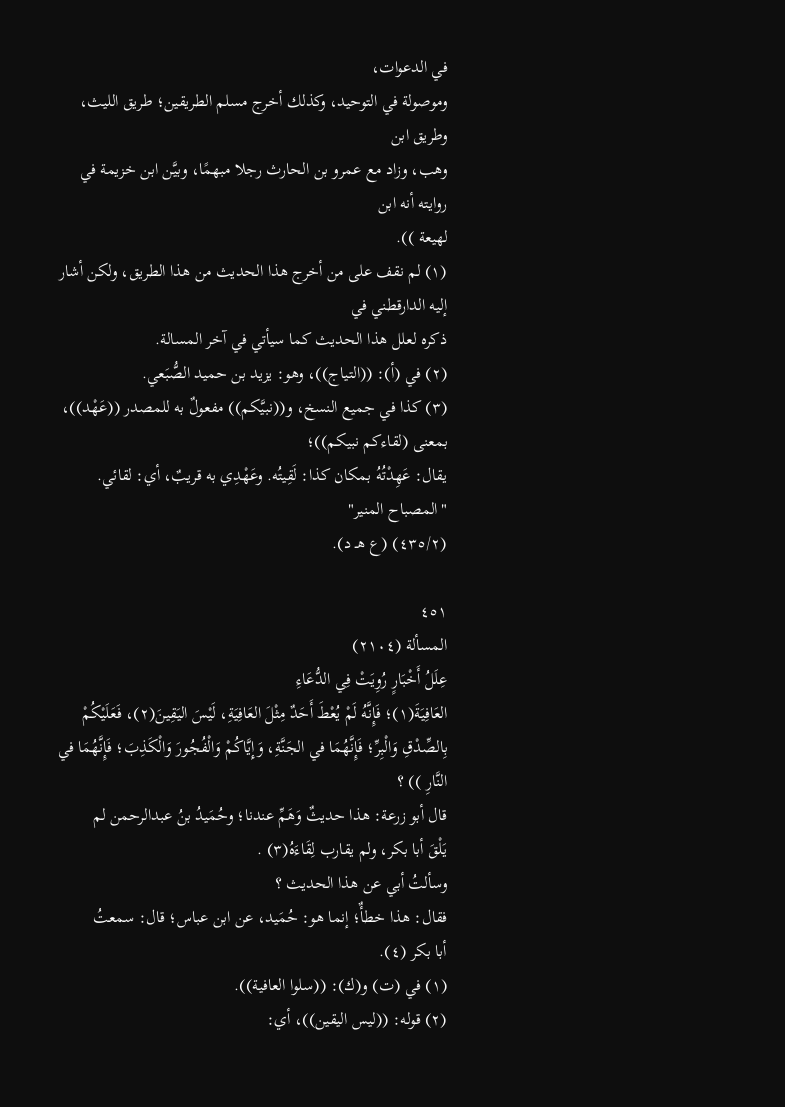في الدعوات،
وموصولة في التوحيد، وكذلك أخرج مسلم الطريقين؛ طريق الليث، وطريق ابن
وهب، وزاد مع عمرو بن الحارث رجلا مبهمًا، وبيَّن ابن خزيمة في روايته أنه ابن
لهيعة )).
(١) لم نقف على من أخرج هذا الحديث من هذا الطريق، ولكن أشار إليه الدارقطني في
ذكره لعلل هذا الحديث كما سيأتي في آخر المسالة.
(٢) في (أ): ((التياج))، وهو: يزيد بن حميد الصُّبَعي.
(٣) كذا في جميع النسخ، و((نبيَّكم)) مفعولٌ به للمصدر ((عَهْد))، بمعنى (لقاءكم نبیکم))؛
يقال: عَهِدْتُهُ بمكان كذا: لَقِيتُه. وعَهْدِي به قريبٌ، أي: لقائي. "المصباح المنير"
(٤٣٥/٢) (ع هـ د).

٤٥١
المسألة (٢١٠٤)
عِلَلُ أَخْبَارٍ رُوِيَتْ فِي الدُّعَاءِ
العَافِيَةَ(١)؛ فَإِنَّهُ لَمْ يُعْطَ أَحَدٌ مِثْلَ العَافِيَةِ، لَيْسَ اليَقِينَ(٢)، فَعَلَيْكُمْ
بِالصِّدْقِ وَالْبِرِّ؛ فَإِنَّهُمَا في الجَنَّةِ، وَإِيَّاكُمْ وَالْفُجُورَ وَالْكَذِبَ؛ فَإِنَّهُمَا في
النَّارِ )) ؟
قال أبو زرعة: هذا حديثٌ وَهَمِّ عندنا؛ وحُمَيدُ بنُ عبدالرحمن لم
يَلْقَ أبا بكر، ولم يقارب لِقَاءَهُ(٣) .
وسألتُ أبي عن هذا الحديث ؟
فقال: هذا خطأٌ؛ إنما هو: حُمَيد، عن ابن عباس؛ قال: سمعتُ
أبا بكر (٤).
(١) في (ت) و(ك): ((سلوا العافية)).
(٢) قوله: ((ليس اليقين))، أي: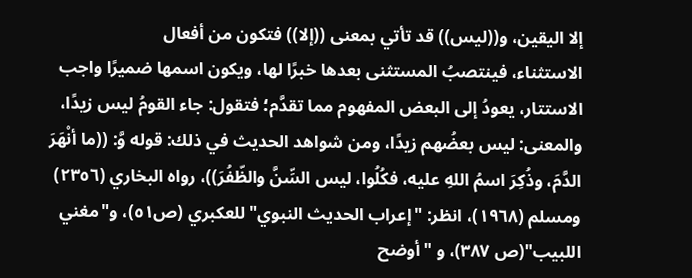إلا اليقين، و((ليس)) قد تأتي بمعنى ((إلا)) فتكون من أفعال
الاستثناء، فينتصبُ المستثنى بعدها خبرًا لها، ويكون اسمها ضميرًا واجب
الاستتار، يعودُ إلى البعض المفهوم مما تقدَّم؛ فتقول: جاء القومُ ليس زيدًا،
والمعنى: ليس بعضُهم زيدًا، ومن شواهد الحديث في ذلك: قوله وَّ: ((ما أنْهَرَ
الدَّمَ، وذُكِرَ اسمُ اللهِ عليه، فكُلُوا، ليس السِّنَّ والظّفُرَ))، رواه البخاري (٢٣٥٦)
ومسلم (١٩٦٨)، انظر: "إعراب الحديث النبوي" للعكبري (ص٥١)، و"مغني
اللبيب"(ص ٣٨٧)، و "أوضح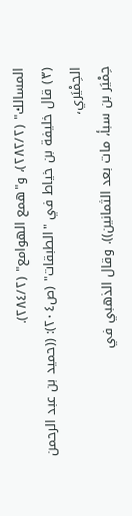المسالك" (٢٨٢/٢)، و"همع الهوامع" (٢٨٤/٢).
(٣) قال خليفة بن خياط في "الطبقات" (ص٢٠٤): ((حميد بن عبد الرحمن الحِمْيَري،
حِمْيَر بن سبأ، مات بعد الثمانين)). وقال الذهبي في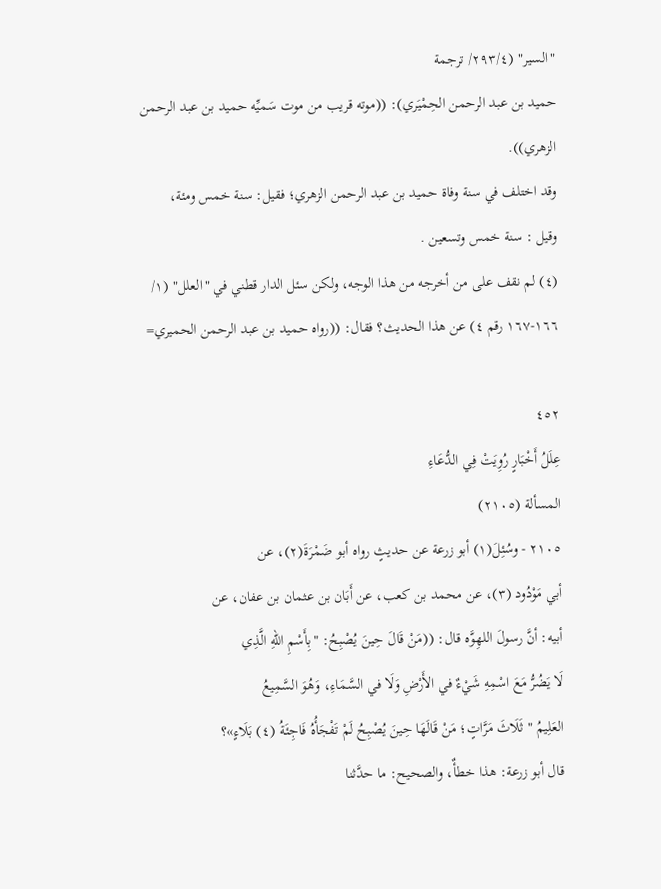"السير" (٢٩٣/٤/ ترجمة
حميد بن عبد الرحمن الحِمْيَري): ((موته قريب من موت سَميِّه حميد بن عبد الرحمن
الزهري)).
وقد اختلف في سنة وفاة حميد بن عبد الرحمن الزهري؛ فقيل: سنة خمس ومئة،
وقيل : سنة خمس وتسعين .
(٤) لم نقف على من أخرجه من هذا الوجه، ولكن سئل الدار قطني في "العلل" (١/
١٦٦-١٦٧ رقم ٤) عن هذا الحديث؟ فقال: ((رواه حميد بن عبد الرحمن الحميري=

٤٥٢
عِلَلُ أَخْبَارٍ رُوِيَتْ فِي الدُّعَاءِ
المسألة (٢١٠٥)
٢١٠٥ - وسُئِلَ(١) أبو زرعة عن حديثٍ رواه أبو ضَمْرَةَ(٢)، عن
أبي مَوْدُود (٣)، عن محمد بن كعب، عن أَبَان بن عثمان بن عفان، عن
أبيه: أنَّ رسولَ اللهِوَّه قال: ((مَنْ قَالَ حِينَ يُصْبِحُ: "بِأَسْمِ اللهِ الَّذِي
لَا يَضُرُّ مَعَ اسْمِهِ شَيْءٌ في الأَرْضِ وَلَا في السَّمَاءِ، وَهُوَ السَّمِيعُ
العَلِيمُ " ثَلَاثَ مَرَّاتٍ؛ مَنْ قَالَهَا حِينَ يُصْبِحُ لَمْ تَفْجَأُهُ فَاجِئَةُ (٤) بَلَاءٍ»؟
قال أبو زرعة: هذا خطأٌ، والصحيح: ما حدَّثنا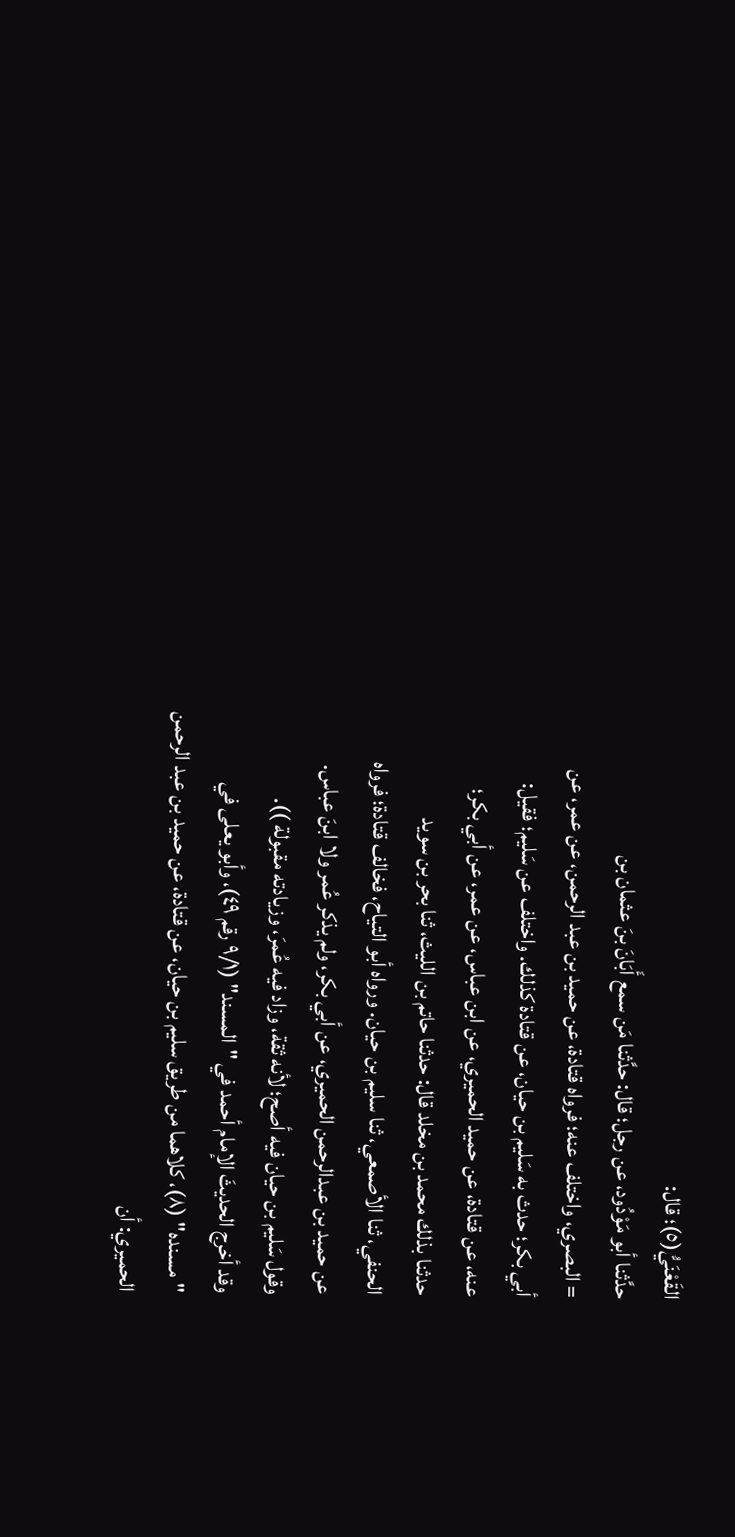القَعْنَيُّ(٥)؛ قال:
حدَّثنا أبو مَوْدُود، عن رجل؛ قال: حدَّثنا مَن سمع أَبَانَ بنَ عثمان بن
= البصري، واختلف عنه؛ فرواه قتادة، عن حميد بن عبد الرحمن، عن عمر، عن
أبي بكر؛ حدث به سَليم بن حيان، عن قتادة كذلك. واختلف عن سَليم؛ فقيل:
عنه، عن قتادة، عن حميد الحميري، عن ابن عباس، عن عمر، عن أبي بكر؛
حدثنا بذلك محمد بن مخلد قال: حدثنا حاتم بن الليث، ثنا بحر بن سويد
الحنفي، ثنا الأصمعي، ثنا سليم بن حيان. ورواه أبو التياح، فخالف قتادة؛ فرواه
عن حميد بن عبدالرحمن الحميري، عن أبي بكر، ولم يذكر عُمر ولا ابنَ عباس.
وقول سَليم بن حيان فيه أصح؛ لأنه ثقة، وزاد فيه عُمرَ، وزيادته مقبولة )).
وقد أخرج الحديثَ الإمام أحمد في "المسند" (٩/١ رقم ٤٩)، وأبو يعلى في
"مسنده" (٨)، كلاهما من طريق سليم بن حيان، عن قتادة، عن حميد بن عبد الرحمن
الحميري: أن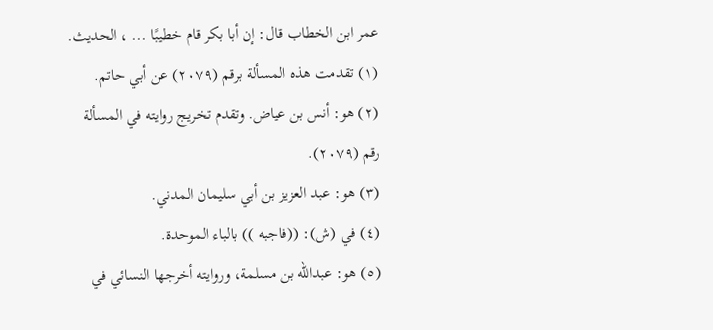عمر ابن الخطاب قال: إن أبا بكر قام خطيبًا ... ، الحديث.
(١) تقدمت هذه المسألة برقم (٢٠٧٩) عن أبي حاتم.
(٢) هو: أنس بن عياض. وتقدم تخريج روايته في المسألة رقم (٢٠٧٩).
(٣) هو: عبد العزيز بن أبي سليمان المدني.
(٤) في (ش): ((فاجبه )) بالباء الموحدة.
(٥) هو: عبدالله بن مسلمة، وروايته أخرجها النسائي في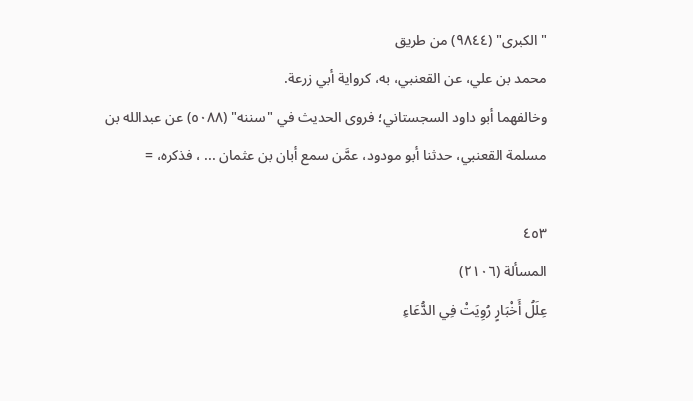"الكبرى" (٩٨٤٤) من طريق
محمد بن علي، عن القعنبي، به، كرواية أبي زرعة.
وخالفهما أبو داود السجستاني؛ فروى الحديث في "سننه" (٥٠٨٨) عن عبدالله بن
مسلمة القعنبي، حدثنا أبو مودود، عمَّن سمع أبان بن عثمان ... ، فذكره، =

٤٥٣
المسألة (٢١٠٦)
عِلَلُ أَخْبَارٍ رُوِيَتْ فِي الدُّعَاءِ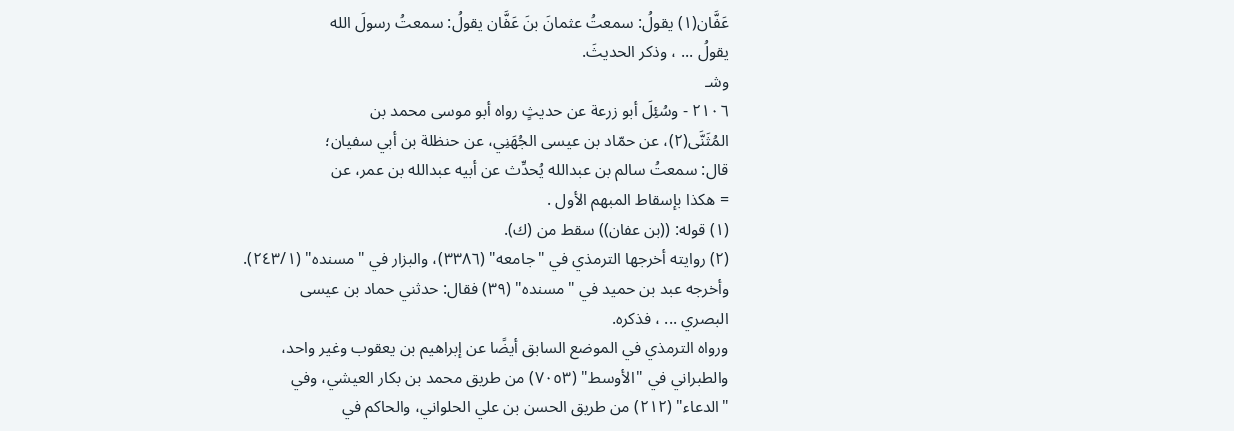عَفَّان(١) يقولُ: سمعتُ عثمانَ بنَ عَفَّان يقولُ: سمعتُ رسولَ الله
يقولُ ... ، وذكر الحديثَ.
وشـ
٢١٠٦ - وسُئِلَ أبو زرعة عن حديثٍ رواه أبو موسى محمد بن
المُثَنَّى(٢)، عن حمّاد بن عيسى الجُهَنِي، عن حنظلة بن أبي سفيان؛
قال: سمعتُ سالم بن عبدالله يُحدِّث عن أبيه عبدالله بن عمر، عن
= هكذا بإسقاط المبهم الأول .
(١) قوله: ((بن عفان)) سقط من (ك).
(٢) روايته أخرجها الترمذي في "جامعه" (٣٣٨٦)، والبزار في "مسنده" (٢٤٣/١).
وأخرجه عبد بن حميد في "مسنده" (٣٩) فقال: حدثني حماد بن عيسى
البصري ... ، فذكره.
ورواه الترمذي في الموضع السابق أيضًا عن إبراهيم بن يعقوب وغير واحد،
والطبراني في "الأوسط" (٧٠٥٣) من طريق محمد بن بكار العيشي، وفي
"الدعاء" (٢١٢) من طريق الحسن بن علي الحلواني، والحاكم في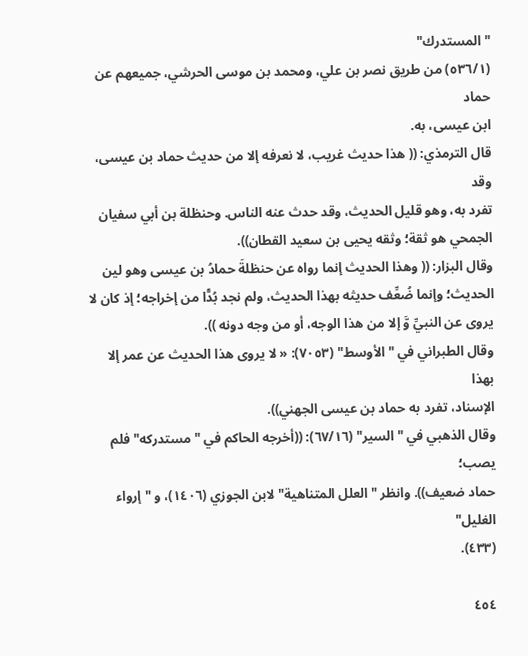"المستدرك"
(٥٣٦/١) من طريق نصر بن علي، ومحمد بن موسى الحرشي، جميعهم عن حماد
ابن عيسى، به.
قال الترمذي: (( هذا حديث غريب، لا نعرفه إلا من حديث حماد بن عيسى، وقد
تفرد به، وهو قليل الحديث، وقد حدث عنه الناس. وحنظلة بن أبي سفيان
الجمحي هو ثقة؛ وثقه يحيى بن سعيد القطان)).
وقال البزار: (( وهذا الحديث إنما رواه عن حنظلةَ حمادُ بن عيسى وهو لين
الحديث؛ وإنما ضُعِّف حديثه بهذا الحديث، ولم نجد بُدًّا من إخراجه؛ إذ كان لا
يروى عن النبيِّ وَّ إلا من هذا الوجه، أو من وجه دونه )).
وقال الطبراني في "الأوسط" (٧٠٥٣): « لا يروى هذا الحديث عن عمر إلا بهذا
الإسناد، تفرد به حماد بن عيسى الجهني)).
وقال الذهبي في "السير" (٦٧/١٦): ((أخرجه الحاكم في " مستدركه" فلم يصب؛
حماد ضعيف)). وانظر " العلل المتناهية" لابن الجوزي (١٤٠٦)، و "إرواء الغليل"
(٤٣٣).

٤٥٤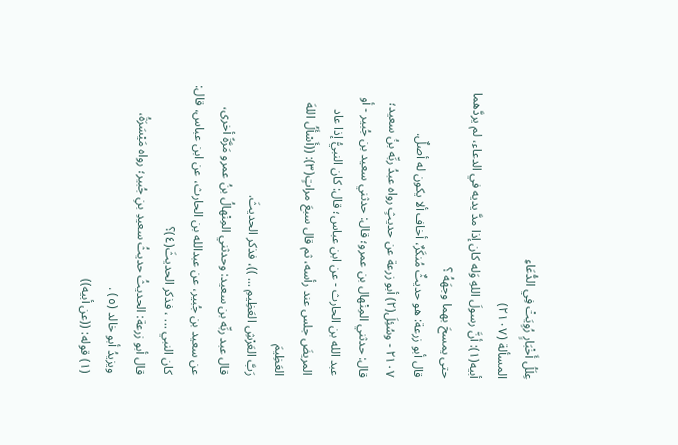عِلَلُ أَخْبَارٍ رُوِيَتْ فِي الدُّعَاءِ
المسألة (٢١٠٧)
أبيه(١): أنَّ رسولَ اللهِ وَله كان إذا مدَّ يديه في الدعاء، لم يردَّهما
حتى يمسحَ بهما وجهَهُ ؟
قال أبو زرعة: هو حديثٌ مُنكَرٌ، أخاف ألا يكون له أصلٌ.
٢١٠٧ - وسُئِلَ(٢) أبو زرعة عن حديثٍ رواه عبدُ ربِّه بنُ سعيد؛
قال: حدثني المِنْهال بن عمرو؛ قال: حدثني سعيد بن جُبير - أو
عبد الله بن الحارث - عن ابن عباس؛ قال: كان النبيُّ إذا عاد
المريضَ جلس عند رأسه، ثم قال سبعَ مراتٍ(٣): ((أَسْأَلُ اللهَ العَظِيمَ
رَبَّ العَرْشِ العَظِيمِ ... ))، فذكر الحديثَ.
قال عبد ربِّه بن سعيد: وحدثني المِنْهالُ بنُ عمرو مَرَّةً أخرى،
عن سعيد بن جُبير، عن عبدالله بن الحارث، عن ابن عباس، قال:
كان النبي ... ، فذكر الحديثَ(٤)؟
قال أبو زرعة: الحديثُ حديثُ سعيدِ بنِ جُبير؛ رواه مَيْسَرَةُ،
ويزيدُ أبو خالد (٥) .
(١) قوله: ((عن أبيه))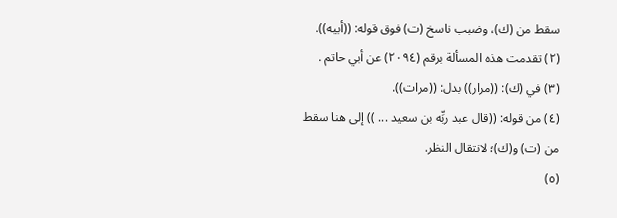سقط من (ك)، وضبب ناسخ (ت) فوق قوله: ((أبيه)).
(٢) تقدمت هذه المسألة برقم (٢٠٩٤) عن أبي حاتم .
(٣) في (ك): ((مرار)) بدل: ((مرات)).
(٤) من قوله: ((قال عبد ربِّه بن سعيد ... )) إلى هنا سقط من (ت) و(ك)؛ لانتقال النظر.
(٥)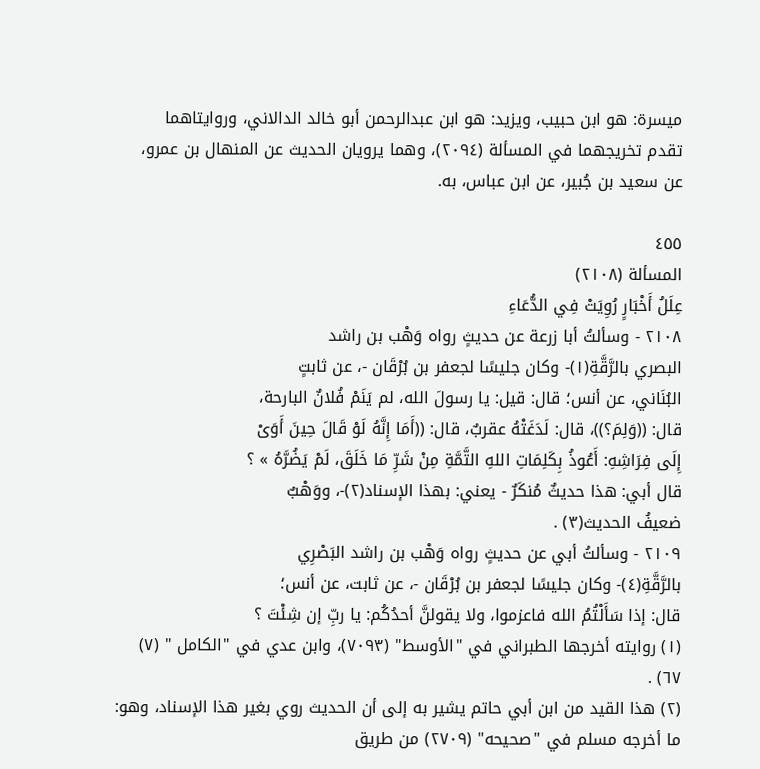ميسرة: هو ابن حبيب، ويزيد: هو ابن عبدالرحمن أبو خالد الدالاني، وروايتاهما
تقدم تخريجهما في المسألة (٢٠٩٤)، وهما يرويان الحديث عن المنهال بن عمرو،
عن سعيد بن جُبير، عن ابن عباس، به.

٤٥٥
المسألة (٢١٠٨)
عِلَلُ أَخْبَارٍ رُوِيَتْ فِي الدُّعَاءِ
٢١٠٨ - وسألتُ أبا زرعة عن حديثٍ رواه وَهْب بن راشد
البصري بالرَّقَّةِ(١)- وكان جليسًا لجعفر بن بُرْقَان -، عن ثابتٍ
البُنَاني، عن أنس؛ قال: قيل: يا رسولَ الله، لم يَنَمْ فُلانٌ البارحة،
قال: ((وَلِمَ؟))، قال: لَدَغَتْهُ عقربٌ، قال: ((أَمَا إِنَّهُ لَوْ قَالَ حِينَ أَوَىْ
إِلَى فِرَاشِهِ: أَعُوذُ بِكَلِمَاتِ اللهِ التَّمَّةِ مِنْ شَرِّ مَا خَلَقَ، لَمْ يَضُرَّهُ » ؟
قال أبي: هذا حديثٌ مُنكَرٌ - يعني: بهذا الإسناد(٢)-، ووَهْبٌ
ضعيفُ الحديث(٣) .
٢١٠٩ - وسألتُ أبي عن حديثٍ رواه وَهْب بن راشد البَصْرِي
بالرَّقَّةِ(٤)- وكان جليسًا لجعفر بن بُرْقَان -، عن ثابت، عن أنس؛
قال: إذا سَأَلْتُمُ الله فاعزموا، ولا يقولنَّ أحدُكُم: يا ربِّ إن شِئْتَ ؟
(١) روايته أخرجها الطبراني في "الأوسط" (٧٠٩٣)، وابن عدي في "الكامل " (٧)
٦٧) .
(٢) هذا القيد من ابن أبي حاتم يشير به إلى أن الحديث روي بغير هذا الإسناد، وهو:
ما أخرجه مسلم في "صحيحه" (٢٧٠٩) من طريق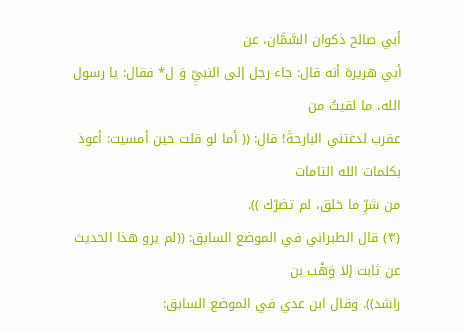أبي صالح ذكوان السَّمَّان، عن
أبي هريرة أنه قال: جاء رجل إلى النبيِّ وَ ل* فقال: يا رسول الله، ما لقيتُ من
عقرب لدغتني البارحةَ! قال: (( أما لو قلت حين أمسيت: أعوذ بكلمات الله التامات
من شرِّ ما خلق، لم تضرّك )).
(٣) قال الطبراني في الموضع السابق: ((لم يرو هذا الحديث عن ثابت إلا وَهْب بن
راشد)). وقال ابن عدي في الموضع السابق: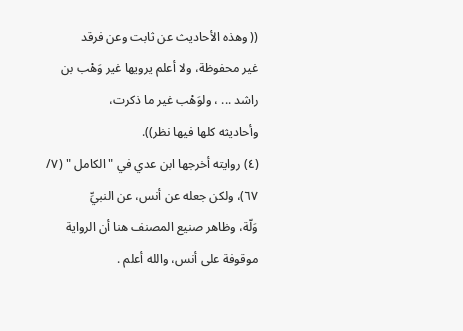(( وهذه الأحاديث عن ثابت وعن فرقد
غير محفوظة، ولا أعلم يرويها غير وَهْب بن راشد ... ، ولوَهْب غير ما ذكرت،
وأحاديثه كلها فيها نظر)).
(٤) روايته أخرجها ابن عدي في "الكامل " (٧/ ٦٧)، ولكن جعله عن أنس، عن النبيِّ
وَلّة، وظاهر صنيع المصنف هنا أن الرواية موقوفة على أنس، والله أعلم .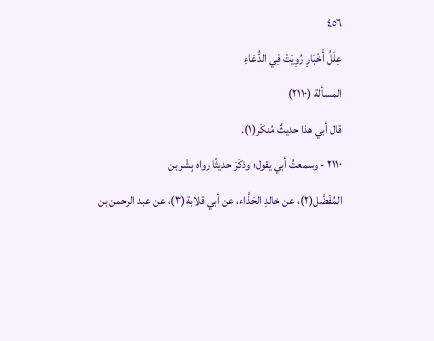٤٥٦
عِلَلُ أَخْبَارِ رُوِيَتْ فِي الدُّعَاءِ
المسألة (٢١١٠)
قال أبي هذا حديثٌ مُنكَر(١).
٢١١٠ - وسمعتُ أبي يقول؛ وذكَرَ حديثًا رواه بِشْر بن
المُفَضَّل(٢)، عن خالدِ الحَذَّاء، عن أبي قلابة(٣)، عن عبد الرحمن بن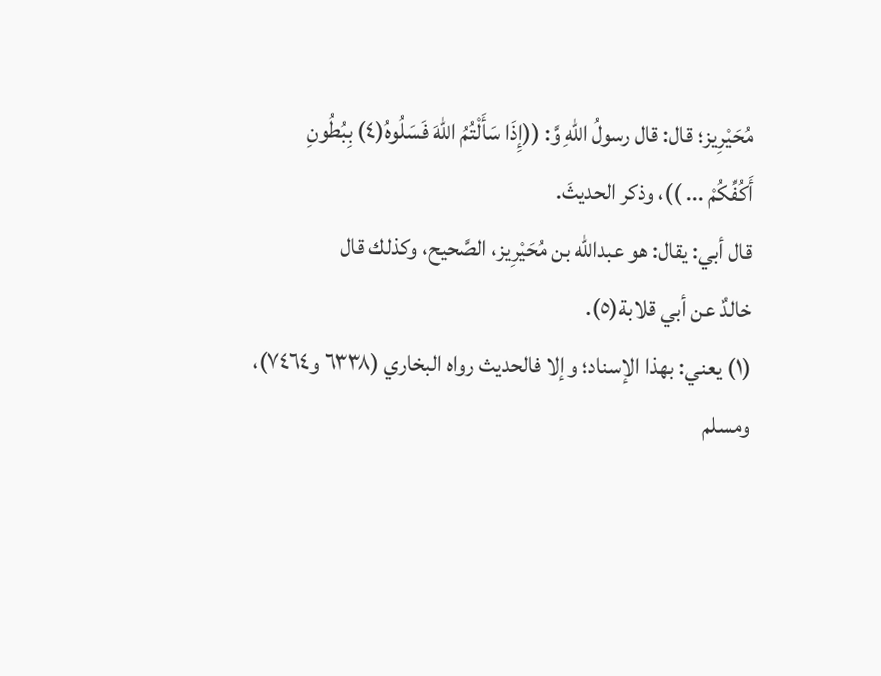مُحَيْرِيز؛ قال: قال رسولُ اللهِ وَّ: ((إِذَا سَأَلْتُمُ اللهَ فَسَلُوهُ(٤) بِبُطُونِ
أَكُفِّكُمْ ... ))، وذكر الحديثَ.
قال أبي: يقال: هو عبدالله بن مُحَيْرِيز، الصَّحيح، وكذلك قال
خالدٌ عن أبي قلابة(٥).
(١) يعني: بهذا الإسناد؛ وإلا فالحديث رواه البخاري (٦٣٣٨ و٧٤٦٤)، ومسلم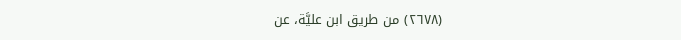(٢٦٧٨) من طريق ابن عليَّة، عن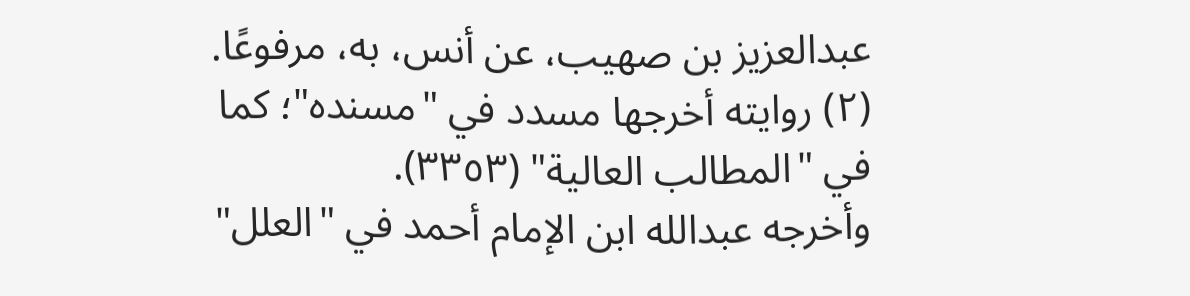عبدالعزيز بن صهيب، عن أنس، به، مرفوعًا.
(٢) روايته أخرجها مسدد في "مسنده"؛ كما في "المطالب العالية" (٣٣٥٣).
وأخرجه عبدالله ابن الإمام أحمد في "العلل"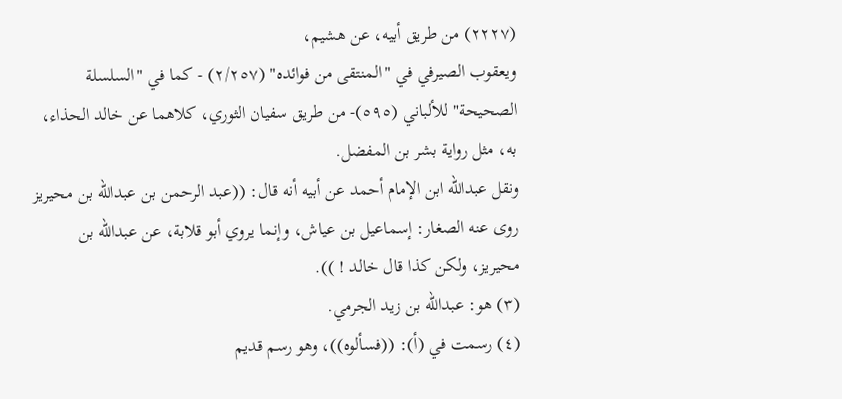(٢٢٢٧) من طريق أبيه، عن هشيم،
ويعقوب الصيرفي في "المنتقى من فوائده" (٢/٢٥٧) - كما في "السلسلة
الصحيحة" للألباني (٥٩٥)- من طريق سفيان الثوري، كلاهما عن خالد الحذاء،
به، مثل رواية بشر بن المفضل.
ونقل عبدالله ابن الإمام أحمد عن أبيه أنه قال: ((عبد الرحمن بن عبدالله بن محيريز
روى عنه الصغار: إسماعيل بن عياش، وإنما يروي أبو قلابة، عن عبدالله بن
محيريز، ولكن كذا قال خالد ! )).
(٣) هو: عبدالله بن زيد الجرمي.
(٤) رسمت في (أ): ((فسألوه))، وهو رسم قديم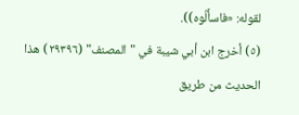لقوله: «فاسأَلُوه)).
(٥) أخرج ابن أبي شيبة في "المصنف" (٢٩٣٩٦) هذا الحديث من طريق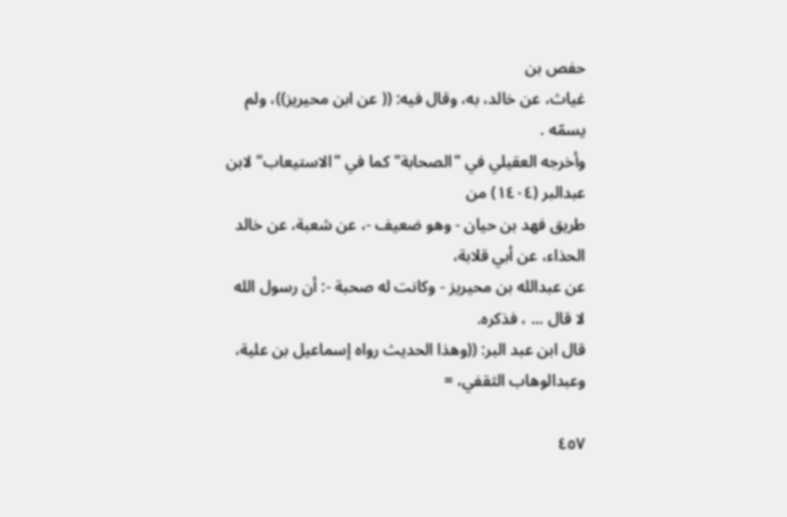حفص بن
غياث، عن خالد، به، وقال فيه: (( عن ابن محيريز))، ولم يسمّه .
وأخرجه العقيلي في "الصحابة" كما في "الاستيعاب" لابن عبدالبر (١٤٠٤) من
طريق فهد بن حيان - وهو ضعيف -، عن شعبة، عن خالد الحذاء، عن أبي قلابة،
عن عبدالله بن محيريز - وكانت له صحبة -: أن رسول الله لا قال ... ، فذكره.
قال ابن عبد البر: ((وهذا الحديث رواه إسماعيل بن علية، وعبدالوهاب الثقفي، =

٤٥٧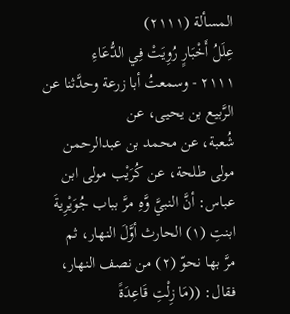المسألة (٢١١١)
عِلَلُ أَخْبَارٍ رُوِيَتْ فِي الدُّعَاءِ
٢١١١ - وسمعتُ أبا زرعة وحدَّثنا عن الرَّبيع بن يحيى، عن
شُعبة، عن محمد بن عبدالرحمن مولى طلحة، عن كُرَيْب مولى ابن
عباس: أنَّ النبيَّ وَّهِ مرَّ بباب جُوَيْرِيةَ ابنتِ (١) الحارث أوَّلَ النهار، ثم
مرَّ بها نحوّ (٢) من نصف النهار، فقال: ((مَا زِلْتِ قَاعِدَةً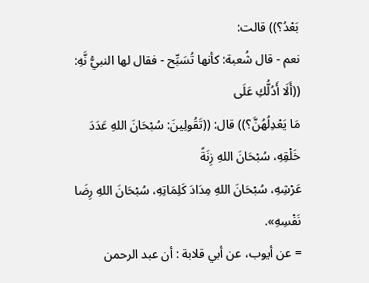بَعْدُ؟)) قالت:
نعم - قال شُعبة: كأنها تُسَبِّح - فقال لها النبيُّ نَّهِ: ((أَلَا أَدُلُّكِ عَلَى
مَا يَعْدِلُهُنَّ؟)) قال: ((تَقُولِينَ: سُبْحَانَ اللهِ عَدَدَ خَلْقِهِ، سُبْحَانَ اللهِ زِنَةً
عَرْشِهِ، سُبْحَانَ اللهِ مِدَادَ كَلِمَاتِهِ، سُبْحَانَ اللهِ رِضَا نَفْسِهِ».
= عن أيوب، عن أبي قلابة : أن عبد الرحمن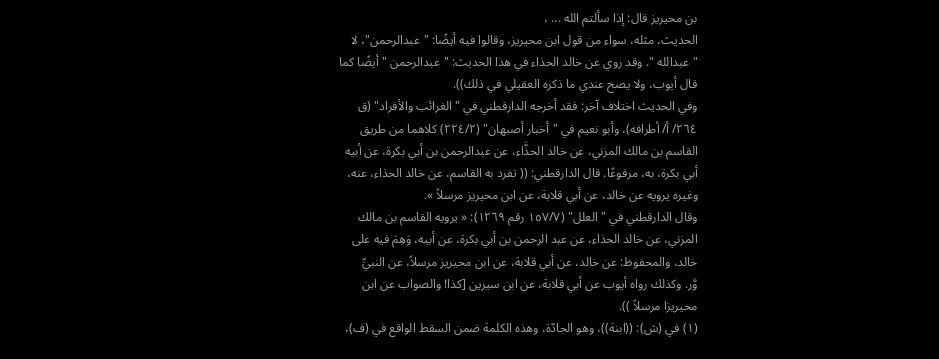بن محيريز قال: إذا سألتم الله ... ،
الحديث، مثله، سواء من قول ابن محيريز، وقالوا فيه أيضًا: "عبدالرحمن"، لا
"عبدالله ". وقد روي عن خالد الحذاء في هذا الحديث: "عبدالرحمن " أيضًا كما
قال أيوب، ولا يصح عندي ما ذكره العقيلي في ذلك)).
وفي الحديث اختلاف آخر: فقد أخرجه الدارقطني في "الغرائب والأفراد" (ق
٢٦٤/ أ/ أطرافه)، وأبو نعيم في "أخبار أصبهان" (٢٢٤/٢) كلاهما من طريق
القاسم بن مالك المزني، عن خالد الحذَّاء، عن عبدالرحمن بن أبي بكرة، عن أبيه
أبي بكرة، به، مرفوعًا. قال الدارقطني: (( تفرد به القاسم، عن خالد الحذاء، عنه،
وغيره يرويه عن خالد، عن أبي قلابة، عن ابن محيريز مرسلاً ».
وقال الدارقطني في "العلل" (١٥٧/٧ رقم ١٢٦٩): « يرويه القاسم بن مالك
المزني، عن خالد الحذاء، عن عبد الرحمن بن أبي بكرة، عن أبيه، وَهِمَ فيه على
خالد، والمحفوظ: عن خالد، عن أبي قلابة، عن ابن محيريز مرسلاً، عن النبيِّ
وَّر. وكذلك رواه أيوب عن أبي قلابة، عن ابن سيرين [كذا! والصواب عن ابن
محیریزا مرسلاً )).
(١) في (ش): ((ابنة))، وهو الجادّة، وهذه الكلمة ضمن السقط الواقع في (ف)،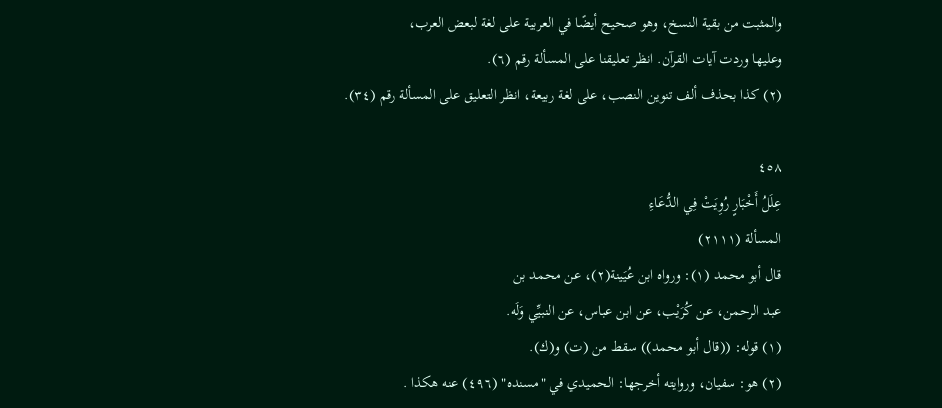والمثبت من بقية النسخ، وهو صحيح أيضًا في العربية على لغة لبعض العرب،
وعليها وردت آيات القرآن. انظر تعليقنا على المسألة رقم (٦).
(٢) كذا بحذف ألف تنوين النصب، على لغة ربيعة، انظر التعليق على المسألة رقم (٣٤).

٤٥٨
عِلَلُ أَخْبَارٍ رُوِيَتْ فِي الدُّعَاءِ
المسألة (٢١١١)
قال أبو محمد (١): ورواه ابن عُيَينة(٢)، عن محمد بن
عبد الرحمن، عن كُرَيْب، عن ابن عباس، عن النبيِّي وَلَه.
(١) قوله: ((قال أبو محمد)) سقط من (ت) و(ك).
(٢) هو: سفيان، وروايته أخرجها: الحميدي في "مسنده" (٤٩٦) عنه هكذا .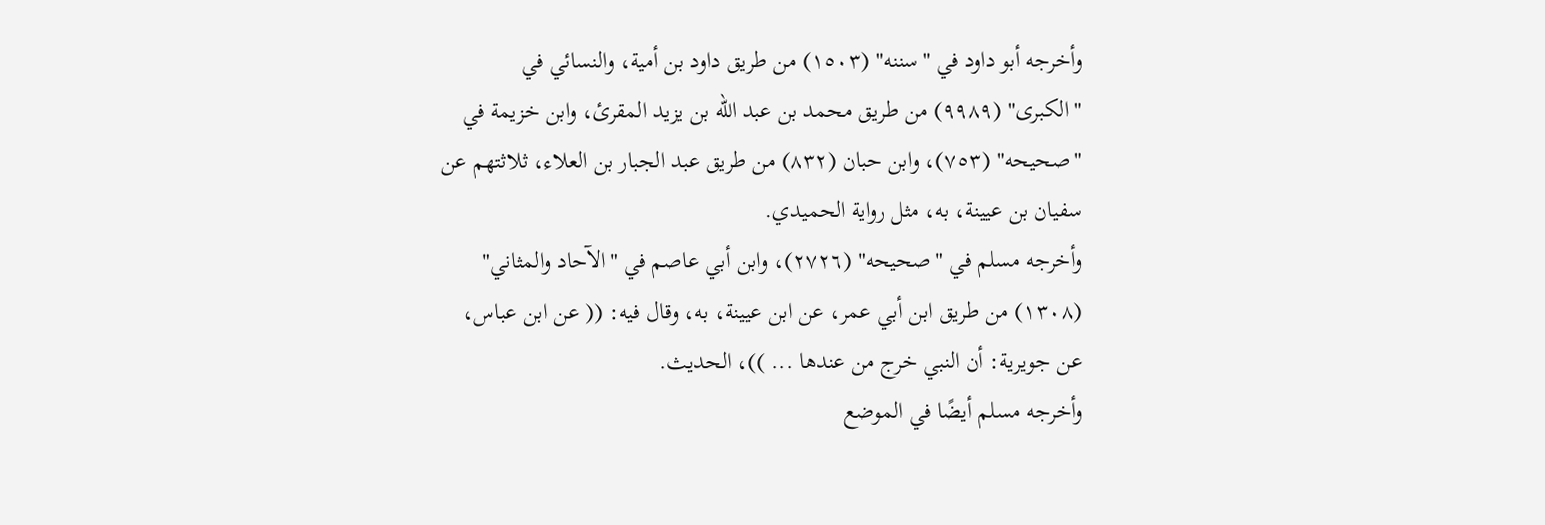وأخرجه أبو داود في "سننه" (١٥٠٣) من طريق داود بن أمية، والنسائي في
"الكبرى" (٩٩٨٩) من طريق محمد بن عبد الله بن يزيد المقرئ، وابن خزيمة في
"صحيحه" (٧٥٣)، وابن حبان (٨٣٢) من طريق عبد الجبار بن العلاء، ثلاثتهم عن
سفيان بن عيينة، به، مثل رواية الحميدي.
وأخرجه مسلم في "صحيحه" (٢٧٢٦)، وابن أبي عاصم في "الآحاد والمثاني"
(١٣٠٨) من طريق ابن أبي عمر، عن ابن عيينة، به، وقال فيه: (( عن ابن عباس،
عن جويرية: أن النبي خرج من عندها ... ))، الحديث.
وأخرجه مسلم أيضًا في الموضع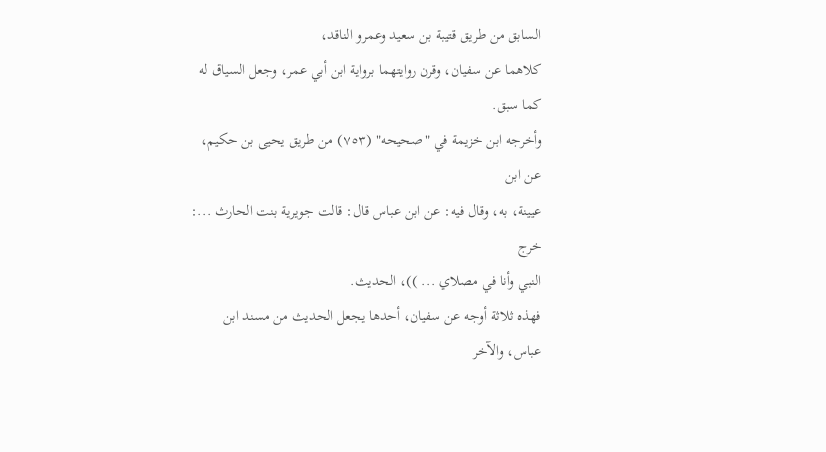السابق من طريق قتيبة بن سعيد وعمرو الناقد،
كلاهما عن سفيان، وقرن روايتهما برواية ابن أبي عمر، وجعل السياق له كما سبق.
وأخرجه ابن خزيمة في "صحيحه" (٧٥٣) من طريق يحيى بن حكيم، عن ابن
عيينة، به، وقال فيه: عن ابن عباس قال: قالت جويرية بنت الحارث ...: خرج
النبي وأنا في مصلاي ... ))، الحديث.
فهذه ثلاثة أوجه عن سفيان، أحدها يجعل الحديث من مسند ابن عباس، والآخر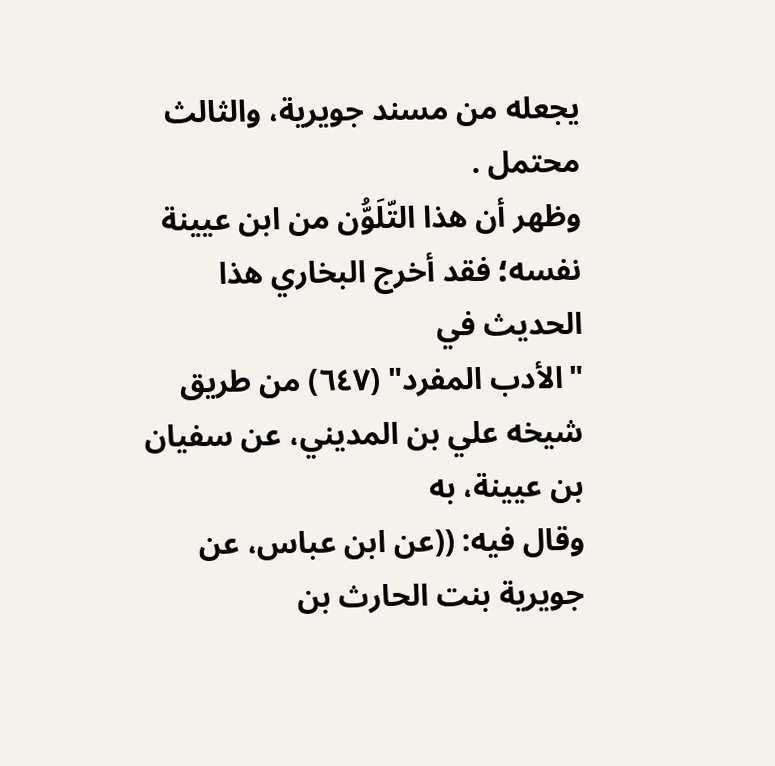يجعله من مسند جويرية، والثالث محتمل .
وظهر أن هذا التّلَوُّن من ابن عيينة نفسه؛ فقد أخرج البخاري هذا الحديث في
"الأدب المفرد" (٦٤٧) من طريق شيخه علي بن المديني، عن سفيان بن عيينة، به
وقال فيه: ((عن ابن عباس، عن جويرية بنت الحارث بن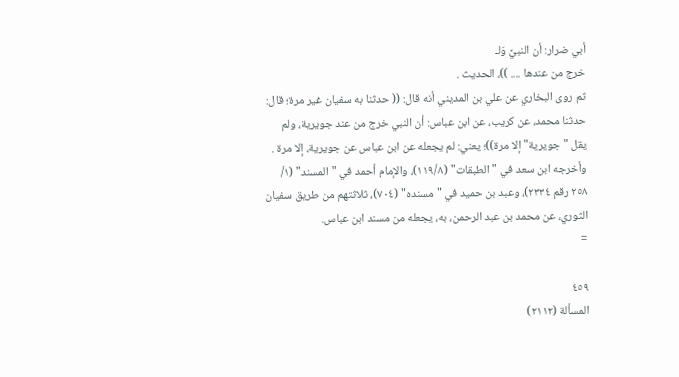أبي ضرار: أن النبيَّ وَلـ
خرج من عندها .... ))، الحديث .
ثم روى البخاري عن علي بن المديني أنه قال: (( حدثنا به سفيان غير مرة؛ قال:
حدثنا محمد، عن كريب، عن ابن عباس: أن النبي خرج من عند جويرية، ولم
يقل "جويرية" إلا مرة))؛ يعني: لم يجعله عن ابن عباس عن جويرية، إلا مرة .
وأخرجه ابن سعد في "الطبقات" (١١٩/٨)، والإمام أحمد في "المسند" (١/
٢٥٨ رقم ٢٣٣٤)، وعبد بن حميد في "مسنده" (٧٠٤)، ثلاثتهم من طريق سفيان
الثوري، عن محمد بن عبد الرحمن، به، يجعله من مسند ابن عباس.
=

٤٥٩
المسألة (٢١١٢)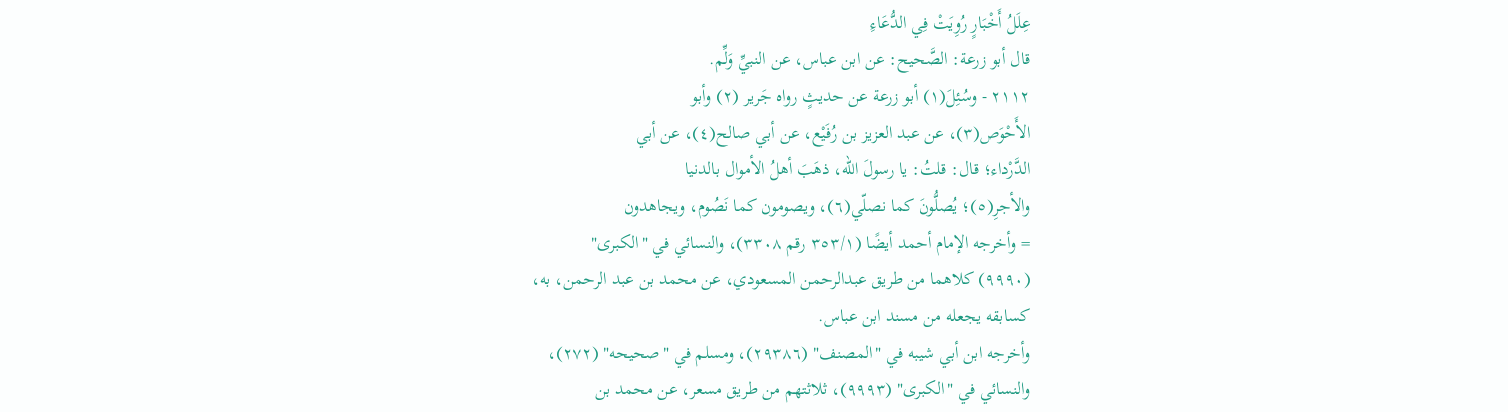عِلَلُ أَخْبَارٍ رُوِيَتْ فِي الدُّعَاءِ
قال أبو زرعة: الصَّحيح: عن ابن عباس، عن النبيِّ وَلِّم.
٢١١٢ - وسُئِلَ(١) أبو زرعة عن حديثٍ رواه جَرير (٢) وأبو
الأَحْوَص(٣)، عن عبد العزيز بن رُفَيْع، عن أبي صالح(٤)، عن أبي
الدَّرْداء؛ قال: قلتُ: يا رسولَ الله، ذهَبَ أهلُ الأموال بالدنيا
والأجرِ(٥)؛ يُصلُّونَ كما نصلّي(٦)، ويصومون كما نَصُوم، ويجاهدون
= وأخرجه الإمام أحمد أيضًا (٣٥٣/١ رقم ٣٣٠٨)، والنسائي في "الكبرى"
(٩٩٩٠) كلاهما من طريق عبدالرحمن المسعودي، عن محمد بن عبد الرحمن، به،
کسابقه یجعله من مسند ابن عباس.
وأخرجه ابن أبي شيبه في "المصنف" (٢٩٣٨٦)، ومسلم في "صحيحه" (٢٧٢)،
والنسائي في "الكبرى" (٩٩٩٣)، ثلاثتهم من طريق مسعر، عن محمد بن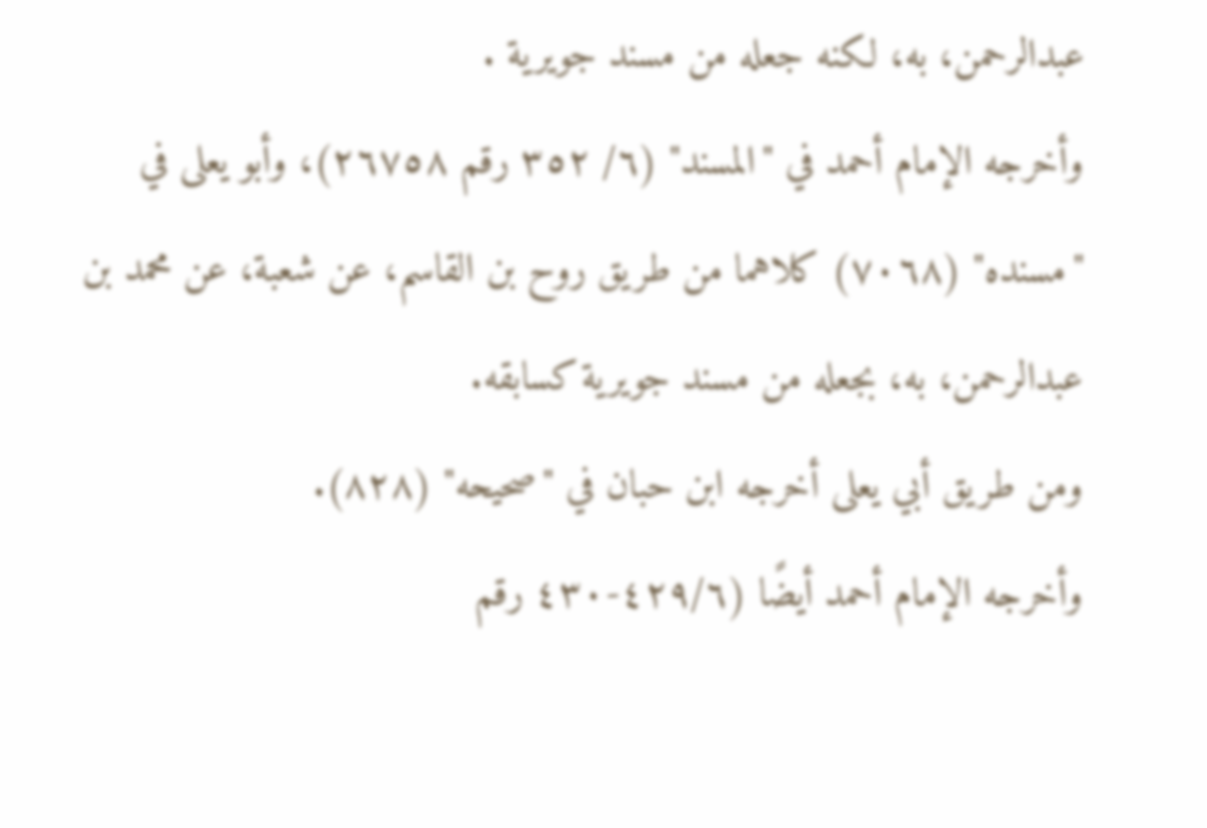عبدالرحمن، به، لكنه جعله من مسند جويرية .
وأخرجه الإمام أحمد في "المسند" (٦/ ٣٥٢ رقم ٢٦٧٥٨)، وأبو يعلى في
"مسنده" (٧٠٦٨) كلاهما من طريق روح بن القاسم، عن شعبة، عن محمد بن
عبدالرحمن، به، بجعله من مسند جويرية كسابقه.
ومن طريق أبي يعلى أخرجه ابن حبان في "صحيحه" (٨٢٨).
وأخرجه الإمام أحمد أيضًا (٤٢٩/٦-٤٣٠ رقم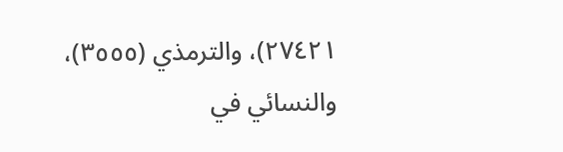٢٧٤٢١)، والترمذي (٣٥٥٥)،
والنسائي في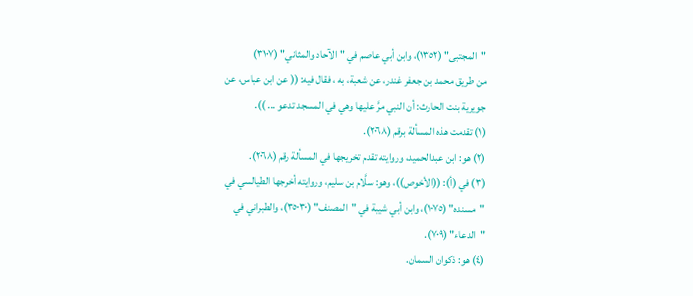"المجتبى" (١٣٥٢)، وابن أبي عاصم في "الآحاد والمثاني" (٣١٠٧)
من طريق محمد بن جعفر غندر، عن شعبة، به ، فقال فيه: (( عن ابن عباس، عن
جويرية بنت الحارث: أن النبي مرَّ عليها وهي في المسجد تدعو ... )).
(١) تقدمت هذه المسألة برقم (٢٠٦٨).
(٢) هو: ابن عبدالحميد، وروايته تقدم تخريجها في المسألة رقم (٢٠٦٨).
(٣) في (أ): ((الأخوص))، وهو: سلَّام بن سليم، وروايته أخرجها الطيالسي في
"مسنده" (١٠٧٥)، وابن أبي شيبة في "المصنف" (٣٥٠٣٠)، والطبراني في
"الدعاء" (٧٠٩).
(٤) هو: ذكوان السمان.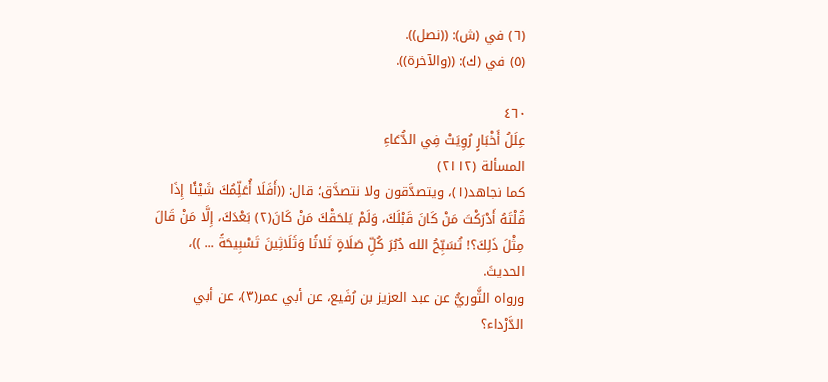(٦) في (ش): ((نصل)).
(٥) في (ك): ((والآخرة)).

٤٦٠
عِلَلُ أَخْبَارٍ رُوِيَتْ فِي الدُّعَاءِ
المسألة (٢١١٢)
كما نجاهد(١)، ويتصدَّقون ولا نتصدَّق؛ قال: ((أَفَلَا أُعَلِّمُكَ شَيْئًا إِذَا
قُلْتَهُ أَدْرَكْتَ مَنْ كَانَ قَبْلَكَ، وَلَمْ يَلحَقْكَ مَنْ كَانَ(٢) بَعْدَكَ، إِلَّا مَنْ قَالَ
مِثْلَ ذَلِكَ؟! تُسَبِّحُ الله دُبُرَ كُلِّ صَلَاةٍ ثَلاثًا وَثَلَاثِينَ تَسْبِيحَةً ... ))،
الحدیثَ.
ورواه الثَّوريُّ عن عبد العزيز بن رُفَيع، عن أبي عمر(٣)، عن أبي
الدَّرْداء؟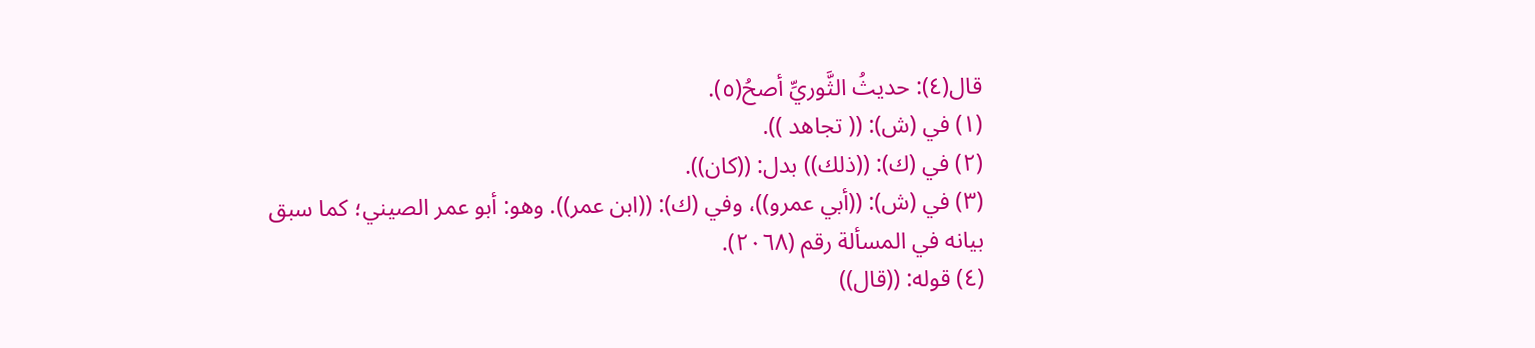قال(٤): حديثُ الثَّوريِّ أصحُ(٥).
(١) في (ش): (( تجاهد )).
(٢) في (ك): ((ذلك)) بدل: ((كان)).
(٣) في (ش): ((أبي عمرو))، وفي (ك): ((ابن عمر)). وهو: أبو عمر الصيني؛ كما سبق
بيانه في المسألة رقم (٢٠٦٨).
(٤) قوله: ((قال))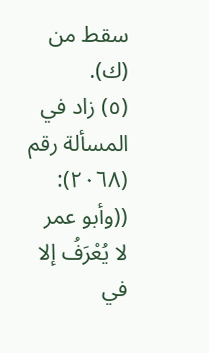سقط من (ك).
(٥) زاد في المسألة رقم (٢٠٦٨): ((وأبو عمر لا يُعْرَفُ إلا في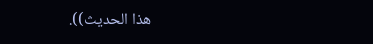هذا الحديث)).